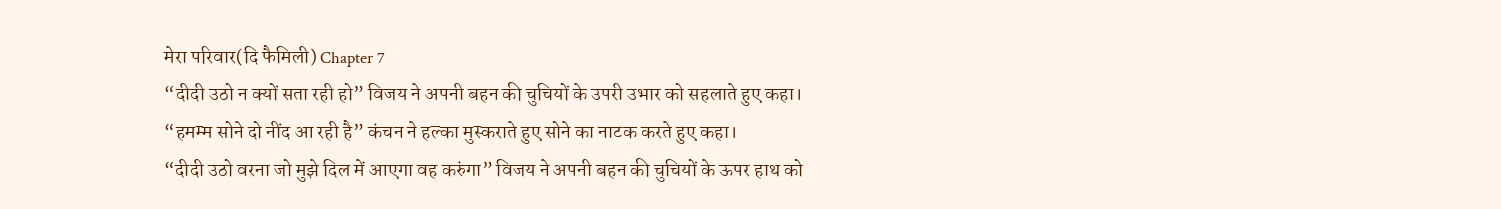मेरा परिवार(दि फैमिली) Chapter 7
“दीदी उठो न क्यों सता रही हो” विजय ने अपनी बहन की चुचियों के उपरी उभार को सहलाते हुए कहा।
“हमम्म सोने दो नींद आ रही है” कंचन ने हल्का मुस्कराते हुए सोने का नाटक करते हुए कहा।
“दीदी उठो वरना जो मुझे दिल में आएगा वह करुंगा” विजय ने अपनी बहन की चुचियों के ऊपर हाथ को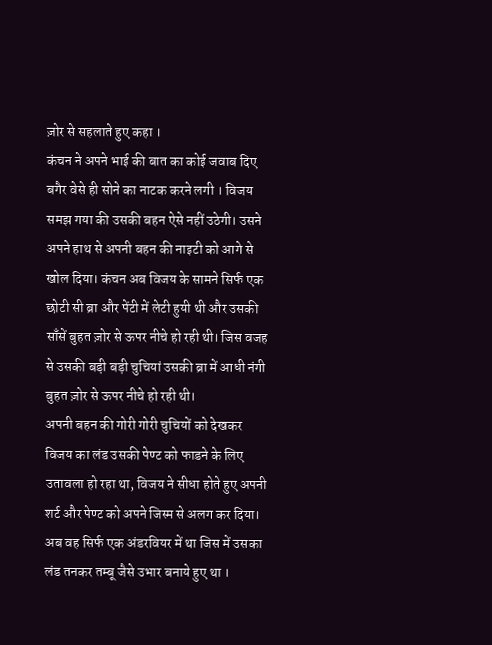ज़ोर से सहलाते हुए कहा ।
कंचन ने अपने भाई की बात का कोई जवाब दिए बगैर वेसे ही सोने का नाटक करने लगी । विजय समझ गया की उसकी बहन ऐसे नहीं उठेगी। उसने अपने हाथ से अपनी बहन की नाइटी को आगे से खोल दिया। कंचन अब विजय के सामने सिर्फ एक छोटी सी ब्रा और पेंटी में लेटी हुयी थी और उसकी साँसें बुहत ज़ोर से ऊपर नीचे हो रही थी। जिस वजह से उसकी बड़ी बड़ी चुचियां उसकी ब्रा में आधी नंगी बुहत ज़ोर से ऊपर नीचे हो रही थी।
अपनी बहन की गोरी गोरी चुचियों को देखकर विजय का लंड उसकी पेण्ट को फाडने के लिए उतावला हो रहा था, विजय ने सीधा होते हुए अपनी शर्ट और पेण्ट को अपने जिस्म से अलग कर दिया। अब वह सिर्फ एक अंडरवियर में था जिस में उसका लंड तनकर तम्बू जैसे उभार बनाये हुए था ।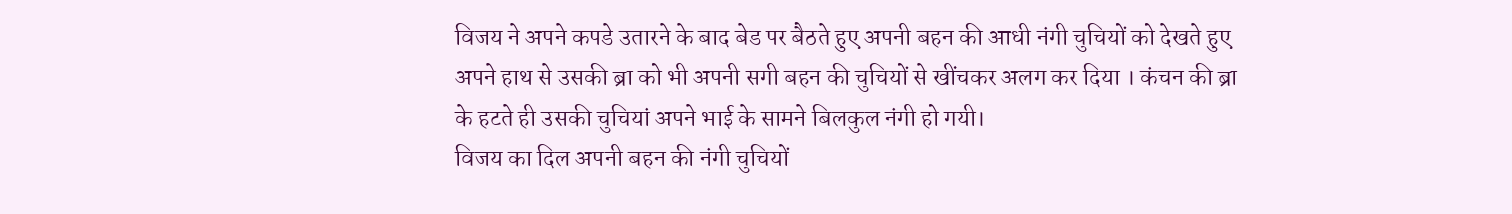विजय ने अपने कपडे उतारने के बाद बेड पर बैठते हुए अपनी बहन की आधी नंगी चुचियों को देखते हुए अपने हाथ से उसकी ब्रा को भी अपनी सगी बहन की चुचियों से खींचकर अलग कर दिया । कंचन की ब्रा के हटते ही उसकी चुचियां अपने भाई के सामने बिलकुल नंगी हो गयी।
विजय का दिल अपनी बहन की नंगी चुचियों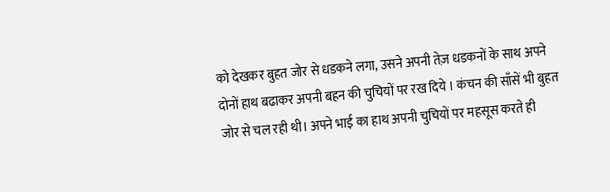को देखकर बुहत जोर से धडकने लगा, उसने अपनी तेज़ धडकनों के साथ अपने दोनों हाथ बढाकर अपनी बहन की चुचियों पर रख दिये । कंचन की साँसें भी बुहत जोर से चल रही थी। अपने भाई का हाथ अपनी चुचियों पर महसूस करते ही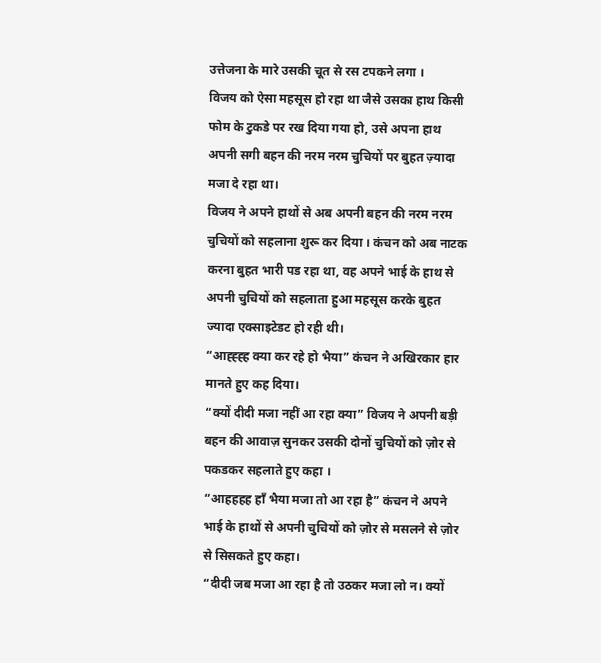उत्तेजना के मारे उसकी चूत से रस टपकने लगा ।
विजय को ऐसा महसूस हो रहा था जैसे उसका हाथ किसी फोम के टुकडे पर रख दिया गया हो, उसे अपना हाथ अपनी सगी बहन की नरम नरम चुचियों पर बुहत ज़्यादा मजा दे रहा था।
विजय ने अपने हाथों से अब अपनी बहन की नरम नरम चुचियों को सहलाना शुरू कर दिया । कंचन को अब नाटक करना बुहत भारी पड रहा था, वह अपने भाई के हाथ से अपनी चुचियों को सहलाता हुआ महसूस करके बुहत ज्यादा एक्साइटेडट हो रही थी।
“आह्ह्ह्ह क्या कर रहे हो भैया” कंचन ने अखिरकार हार मानते हुए कह दिया।
“क्यों दीदी मजा नहीं आ रहा क्या” विजय ने अपनी बड़ी बहन की आवाज़ सुनकर उसकी दोनों चुचियों को ज़ोर से पकडकर सहलाते हुए कहा ।
“आहहहह हाँ भैया मजा तो आ रहा है” कंचन ने अपने भाई के हाथों से अपनी चुचियों को ज़ोर से मसलने से ज़ोर से सिसकते हुए कहा।
“दीदी जब मजा आ रहा है तो उठकर मजा लो न। क्यों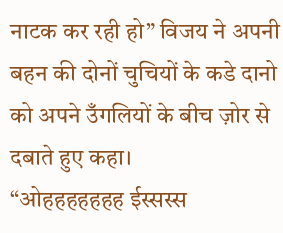नाटक कर रही हो” विजय ने अपनी बहन की दोनों चुचियों के कडे दानो को अपने उँगलियों के बीच ज़ोर से दबाते हुए कहा।
“ओहहहहहहह ईस्सस्स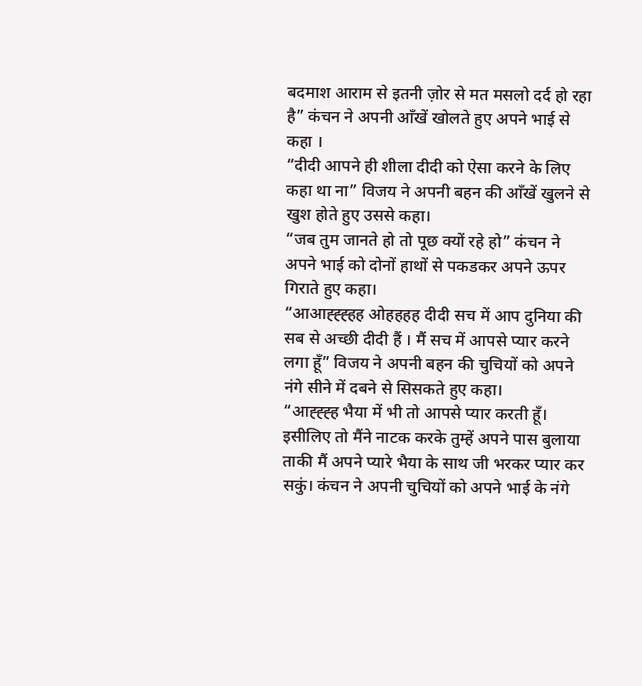बदमाश आराम से इतनी ज़ोर से मत मसलो दर्द हो रहा है” कंचन ने अपनी आँखें खोलते हुए अपने भाई से कहा ।
“दीदी आपने ही शीला दीदी को ऐसा करने के लिए कहा था ना” विजय ने अपनी बहन की आँखें खुलने से खुश होते हुए उससे कहा।
“जब तुम जानते हो तो पूछ क्यों रहे हो” कंचन ने अपने भाई को दोनों हाथों से पकडकर अपने ऊपर गिराते हुए कहा।
“आआह्ह्ह्हह ओहहहह दीदी सच में आप दुनिया की सब से अच्छी दीदी हैं । मैं सच में आपसे प्यार करने लगा हूँ” विजय ने अपनी बहन की चुचियों को अपने नंगे सीने में दबने से सिसकते हुए कहा।
“आह्ह्ह्ह भैया में भी तो आपसे प्यार करती हूँ। इसीलिए तो मैंने नाटक करके तुम्हें अपने पास बुलाया ताकी मैं अपने प्यारे भैया के साथ जी भरकर प्यार कर सकुं। कंचन ने अपनी चुचियों को अपने भाई के नंगे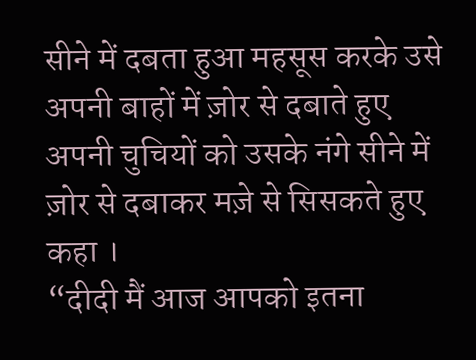सीने में दबता हुआ महसूस करके उसे अपनी बाहों में ज़ोर से दबाते हुए अपनी चुचियों को उसके नंगे सीने में ज़ोर से दबाकर मज़े से सिसकते हुए कहा ।
“दीदी मैं आज आपको इतना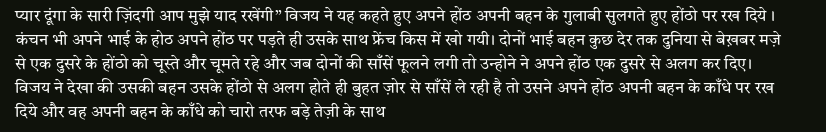प्यार दूंगा के सारी ज़िंदगी आप मुझे याद रखेंगी” विजय ने यह कहते हुए अपने होंठ अपनी बहन के गुलाबी सुलगते हुए होंठो पर रख दिये । कंचन भी अपने भाई के होठ अपने होंठ पर पड़ते ही उसके साथ फ्रेंच किस में खो गयी। दोनों भाई बहन कुछ देर तक दुनिया से बेख़बर मज़े से एक दुसरे के होंठो को चूस्ते और चूमते रहे और जब दोनों की साँसें फूलने लगी तो उन्होने ने अपने होंठ एक दुसरे से अलग कर दिए।
विजय ने देखा की उसकी बहन उसके होंठो से अलग होते ही बुहत ज़ोर से साँसें ले रही है तो उसने अपने होंठ अपनी बहन के काँधे पर रख दिये और वह अपनी बहन के काँधे को चारो तरफ बड़े तेज़ी के साथ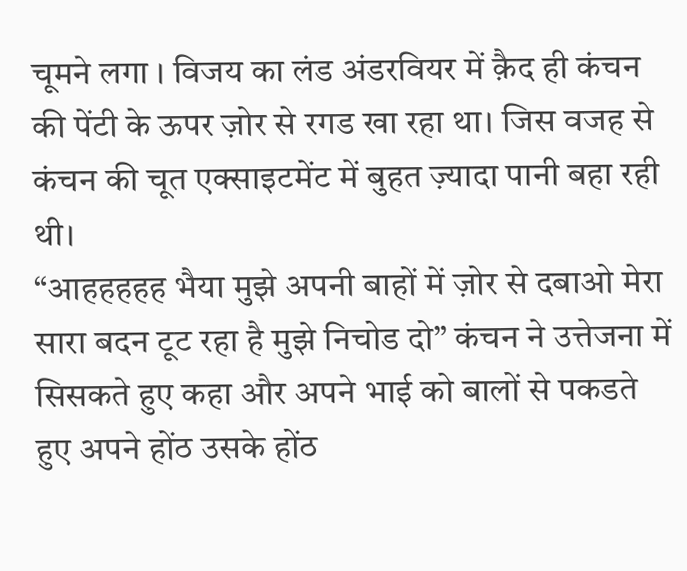चूमने लगा । विजय का लंड अंडरवियर में क़ैद ही कंचन की पेंटी के ऊपर ज़ोर से रगड खा रहा था। जिस वजह से कंचन की चूत एक्साइटमेंट में बुहत ज़्यादा पानी बहा रही थी।
“आहहहहह भैया मुझे अपनी बाहों में ज़ोर से दबाओ मेरा सारा बदन टूट रहा है मुझे निचोड दो” कंचन ने उत्तेजना में सिसकते हुए कहा और अपने भाई को बालों से पकडते हुए अपने होंठ उसके होंठ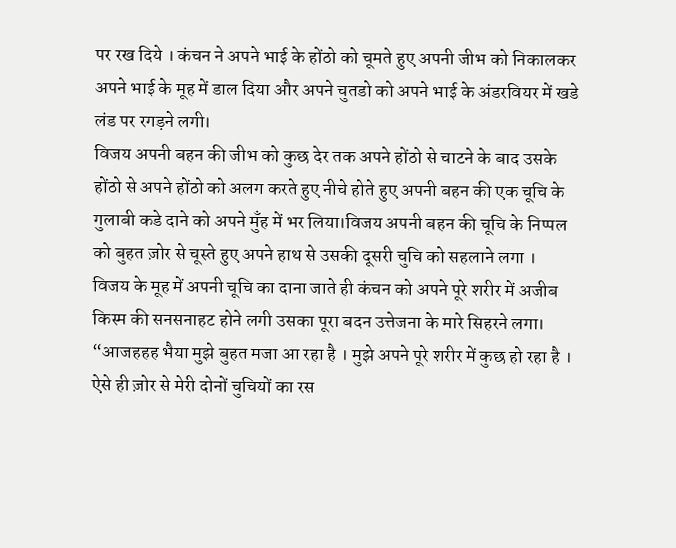पर रख दिये । कंचन ने अपने भाई के होंठो को चूमते हुए अपनी जीभ को निकालकर अपने भाई के मूह में डाल दिया और अपने चुतडो को अपने भाई के अंडरवियर में खडे लंड पर रगड़ने लगी।
विजय अपनी बहन की जीभ को कुछ देर तक अपने होंठो से चाटने के बाद उसके होंठो से अपने होंठो को अलग करते हुए नीचे होते हुए अपनी बहन की एक चूचि के गुलाबी कडे दाने को अपने मुँह में भर लिया।विजय अपनी बहन की चूचि के निप्पल को बुहत ज़ोर से चूस्ते हुए अपने हाथ से उसकी दूसरी चुचि को सहलाने लगा ।
विजय के मूह में अपनी चूचि का दाना जाते ही कंचन को अपने पूरे शरीर में अजीब किस्म की सनसनाहट होने लगी उसका पूरा बदन उत्तेजना के मारे सिहरने लगा।
“आजहहह भैया मुझे बुहत मजा आ रहा है । मुझे अपने पूरे शरीर में कुछ हो रहा है । ऐसे ही ज़ोर से मेरी दोनों चुचियों का रस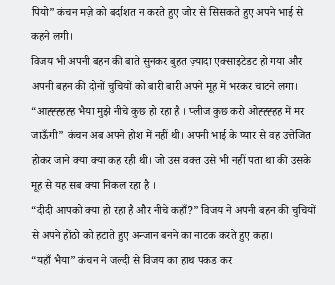पियो” कंचन मज़े को बर्दाशत न करते हुए जोर से सिसकते हुए अपने भाई से कहने लगी।
विजय भी अपनी बहन की बाते सुनकर बुहत ज़्यादा एक्साइटेडट हो गया और अपनी बहन की दोनों चुचियों को बारी बारी अपने मूह में भरकर चाटने लगा।
“आह्ह्ह्हह्ह भैया मुझे नीचे कुछ हो रहा है । प्लीज कुछ करो ओह्ह्ह्हह में मर जाऊँगी” कंचन अब अपने होश में नहीं थी। अपनी भाई के प्यार से वह उत्तेजित होकर जाने क्या क्या कह रही थी। जो उस वक्त उसे भी नहीं पता था की उसके मूह से यह सब क्या निकल रहा है ।
“दीदी आपको क्या हो रहा है और नीचे कहाँ?” विजय ने अपनी बहन की चुचियों से अपने होंठो को हटाते हुए अन्जान बनने का नाटक करते हुए कहा।
“यहाँ भैया” कंचन ने जल्दी से विजय का हाथ पकड कर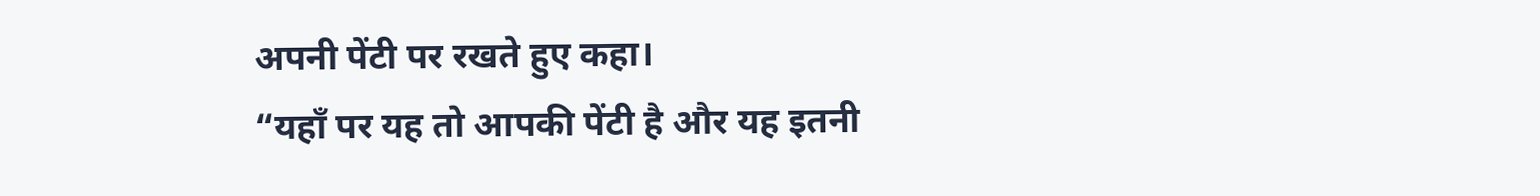अपनी पेंटी पर रखते हुए कहा।
“यहाँ पर यह तो आपकी पेंटी है और यह इतनी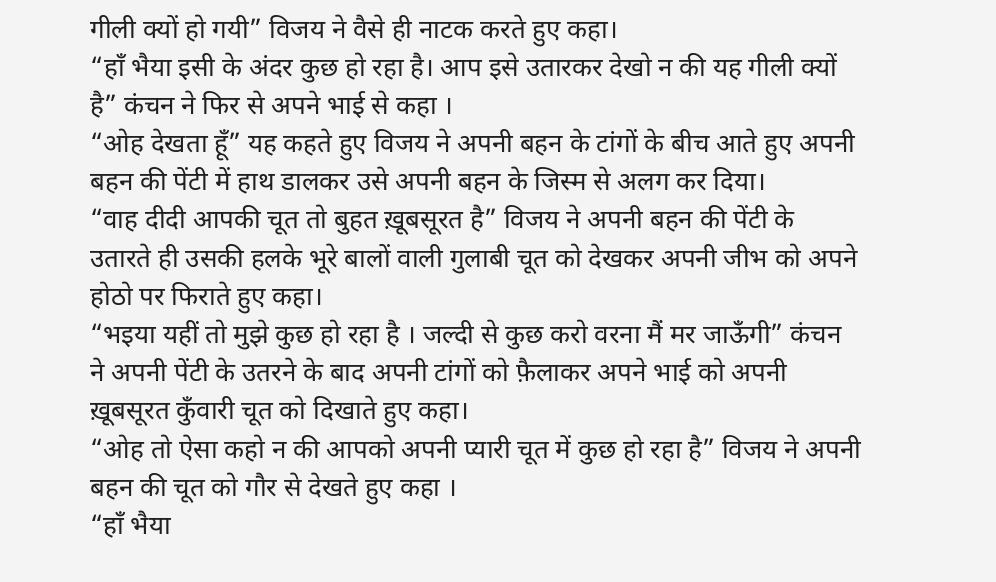गीली क्यों हो गयी” विजय ने वैसे ही नाटक करते हुए कहा।
“हाँ भैया इसी के अंदर कुछ हो रहा है। आप इसे उतारकर देखो न की यह गीली क्यों है” कंचन ने फिर से अपने भाई से कहा ।
“ओह देखता हूँ” यह कहते हुए विजय ने अपनी बहन के टांगों के बीच आते हुए अपनी बहन की पेंटी में हाथ डालकर उसे अपनी बहन के जिस्म से अलग कर दिया।
“वाह दीदी आपकी चूत तो बुहत ख़ूबसूरत है” विजय ने अपनी बहन की पेंटी के उतारते ही उसकी हलके भूरे बालों वाली गुलाबी चूत को देखकर अपनी जीभ को अपने होठो पर फिराते हुए कहा।
“भइया यहीं तो मुझे कुछ हो रहा है । जल्दी से कुछ करो वरना मैं मर जाऊँगी” कंचन ने अपनी पेंटी के उतरने के बाद अपनी टांगों को फ़ैलाकर अपने भाई को अपनी ख़ूबसूरत कुँवारी चूत को दिखाते हुए कहा।
“ओह तो ऐसा कहो न की आपको अपनी प्यारी चूत में कुछ हो रहा है” विजय ने अपनी बहन की चूत को गौर से देखते हुए कहा ।
“हाँ भैया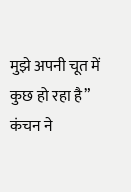मुझे अपनी चूत में कुछ हो रहा है” कंचन ने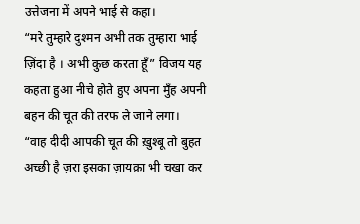उत्तेजना में अपने भाई से कहा।
“मरे तुम्हारे दुश्मन अभी तक तुम्हारा भाई ज़िंदा है । अभी कुछ करता हूँ” विजय यह कहता हुआ नीचे होते हुए अपना मुँह अपनी बहन की चूत की तरफ ले जाने लगा।
“वाह दीदी आपकी चूत की ख़ुश्बू तो बुहत अच्छी है ज़रा इसका ज़ायक़ा भी चखा कर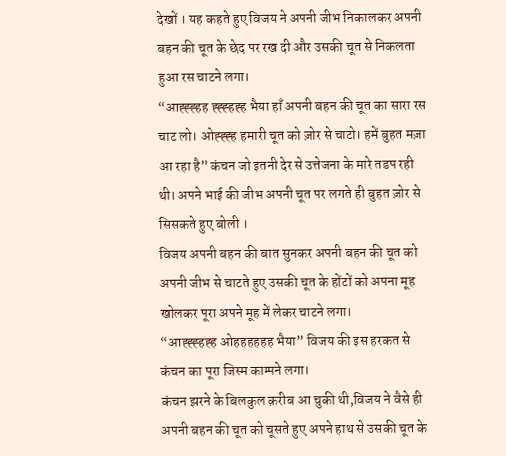देखों । यह कहते हुए विजय ने अपनी जीभ निकालकर अपनी बहन की चूत के छेद पर रख दी और उसकी चूत से निकलता हुआ रस चाटने लगा।
“आह्ह्ह्हह ह्ह्ह्हह्ह भैया हाँ अपनी बहन की चूत का सारा रस चाट लो। ओह्ह्ह्ह हमारी चूत को ज़ोर से चाटो। हमें बुहत मज़ा आ रहा है” कंचन जो इतनी देर से उत्तेजना के मारे तडप रही थी। अपने भाई की जीभ अपनी चूत पर लगते ही बुहत ज़ोर से सिसकते हुए बोली ।
विजय अपनी बहन की बात सुनकर अपनी बहन की चूत को अपनी जीभ से चाटते हुए उसकी चूत के होंटों को अपना मूह खोलकर पूरा अपने मूह में लेकर चाटने लगा।
“आह्ह्ह्हह्ह ओहहहहहह भैया” विजय की इस हरकत से कंचन का पूरा जिस्म काम्पने लगा।
कंचन झरने के बिलकुल क़रीब आ चुकी थी,विजय ने वैसे ही अपनी बहन की चूत को चूसते हुए अपने हाथ से उसकी चूत के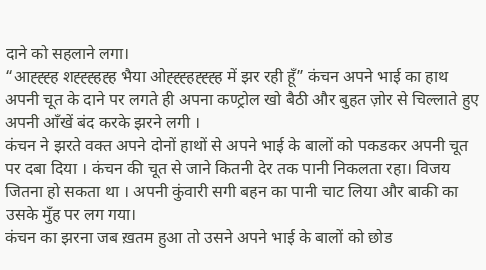दाने को सहलाने लगा।
“आह्ह्ह्ह शह्ह्ह्हह्ह भैया ओह्ह्ह्हह्ह्ह्ह में झर रही हूँ” कंचन अपने भाई का हाथ अपनी चूत के दाने पर लगते ही अपना कण्ट्रोल खो बैठी और बुहत ज़ोर से चिल्लाते हुए अपनी आँखें बंद करके झरने लगी ।
कंचन ने झरते वक्त अपने दोनों हाथों से अपने भाई के बालों को पकडकर अपनी चूत पर दबा दिया । कंचन की चूत से जाने कितनी देर तक पानी निकलता रहा। विजय जितना हो सकता था । अपनी कुंवारी सगी बहन का पानी चाट लिया और बाकी का उसके मुँह पर लग गया।
कंचन का झरना जब ख़तम हुआ तो उसने अपने भाई के बालों को छोड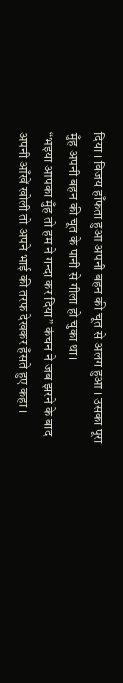दिया । विजय हाँफता हुआ अपनी बहन की चूत से अलग हुआ । उसका पूरा मुँह अपनी बहन की चूत के पानी से गीला हो चुका था।
“भइया आपका मुँह तो हम ने गन्दा कर दिया” कंचन ने जब झरने के बाद अपनी आँखें खोली तो अपने भाई की तरफ देखकर हँसते हुए कहा ।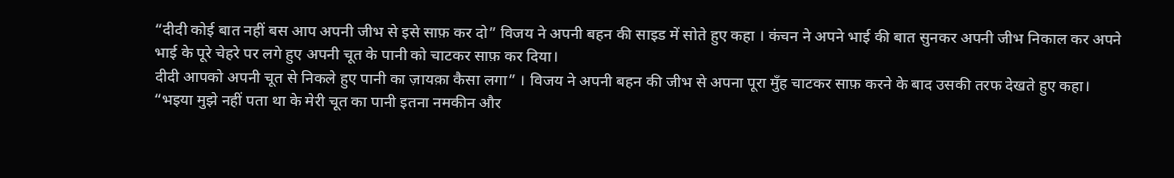“दीदी कोई बात नहीं बस आप अपनी जीभ से इसे साफ़ कर दो” विजय ने अपनी बहन की साइड में सोते हुए कहा । कंचन ने अपने भाई की बात सुनकर अपनी जीभ निकाल कर अपने भाई के पूरे चेहरे पर लगे हुए अपनी चूत के पानी को चाटकर साफ़ कर दिया।
दीदी आपको अपनी चूत से निकले हुए पानी का ज़ायक़ा कैसा लगा” । विजय ने अपनी बहन की जीभ से अपना पूरा मुँह चाटकर साफ़ करने के बाद उसकी तरफ देखते हुए कहा।
“भइया मुझे नहीं पता था के मेरी चूत का पानी इतना नमकीन और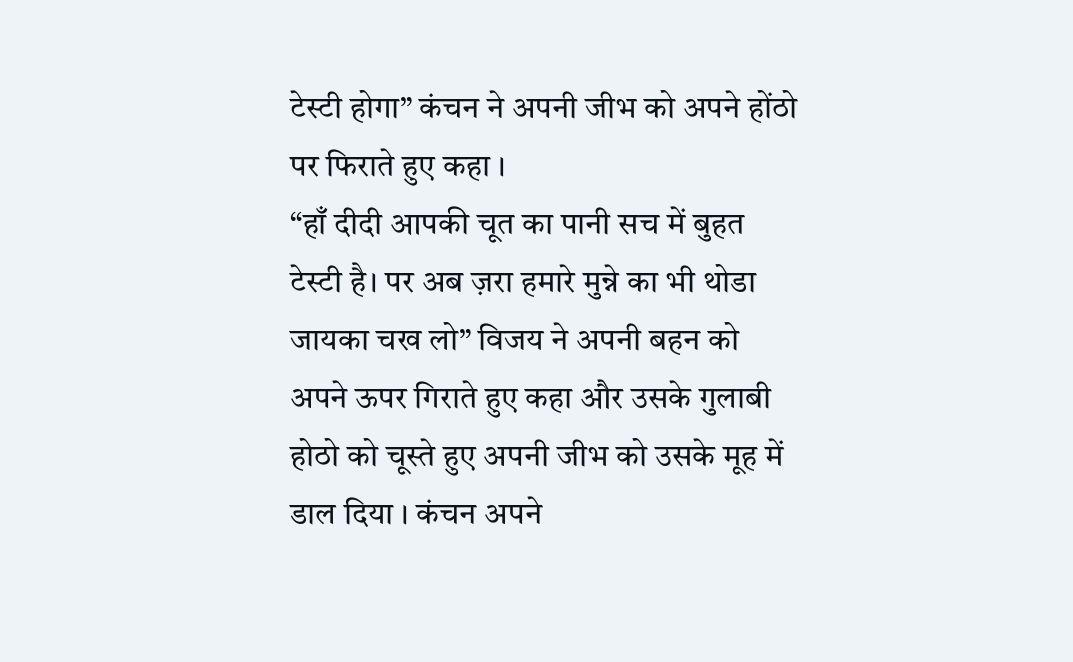टेस्टी होगा” कंचन ने अपनी जीभ को अपने होंठो पर फिराते हुए कहा ।
“हाँ दीदी आपकी चूत का पानी सच में बुहत टेस्टी है। पर अब ज़रा हमारे मुन्ने का भी थोडा जायका चख लो” विजय ने अपनी बहन को अपने ऊपर गिराते हुए कहा और उसके गुलाबी होठो को चूस्ते हुए अपनी जीभ को उसके मूह में डाल दिया । कंचन अपने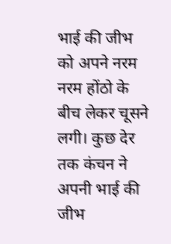भाई की जीभ को अपने नरम नरम होंठो के बीच लेकर चूसने लगी। कुछ देर तक कंचन ने अपनी भाई की जीभ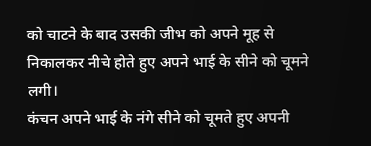को चाटने के बाद उसकी जीभ को अपने मूह से निकालकर नीचे होते हुए अपने भाई के सीने को चूमने लगी।
कंचन अपने भाई के नंगे सीने को चूमते हुए अपनी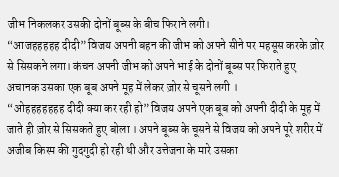जीभ निकलकर उसकी दोनों बूब्स के बीच फिराने लगी।
“आजहहहहह दीदी” विजय अपनी बहन की जीभ को अपने सीने पर महसूस करके ज़ोर से सिसकने लगा। कंचन अपनी जीभ को अपने भाई के दोनों बूब्स पर फिराते हुए अचानक उसका एक बूब अपने मूह में लेकर ज़ोर से चूसने लगी ।
“ओहहहहहहह दीदी क्या कर रही हो” विजय अपने एक बूब को अपनी दीदी के मूह में जाते ही ज़ोर से सिसकते हुए बोला । अपने बूब्स के चूसने से विजय को अपने पूरे शरीर में अजीब किस्म की गुदगुदी हो रही थी और उत्तेजना के मारे उसका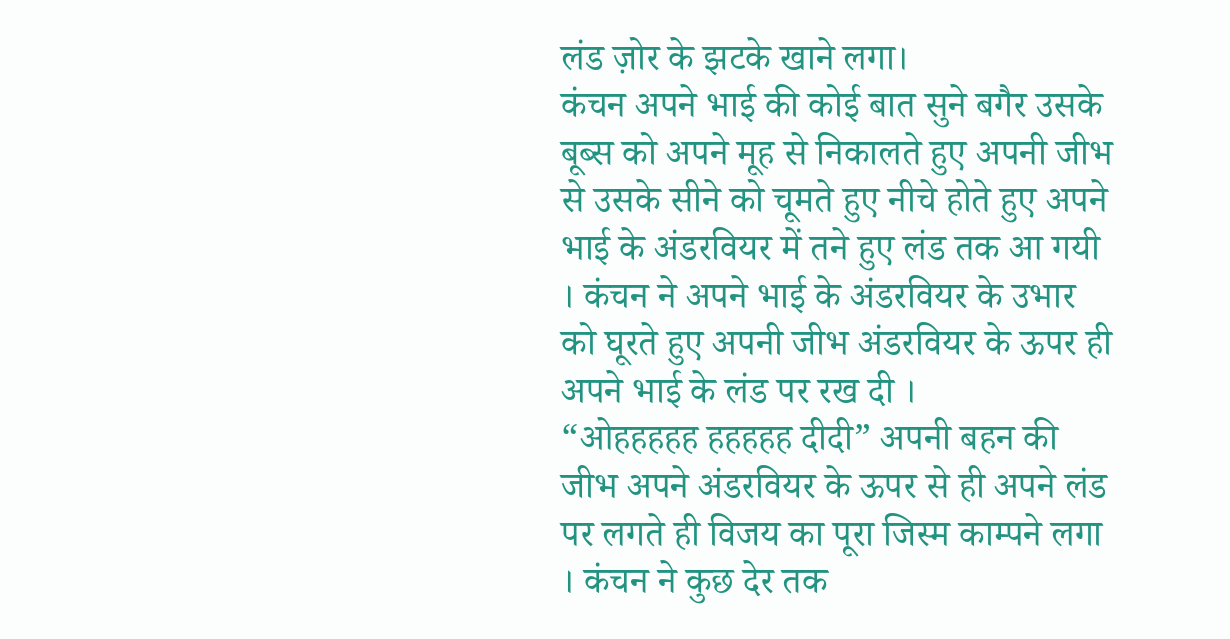लंड ज़ोर के झटके खाने लगा।
कंचन अपने भाई की कोई बात सुने बगैर उसके बूब्स को अपने मूह से निकालते हुए अपनी जीभ से उसके सीने को चूमते हुए नीचे होते हुए अपने भाई के अंडरवियर में तने हुए लंड तक आ गयी । कंचन ने अपने भाई के अंडरवियर के उभार को घूरते हुए अपनी जीभ अंडरवियर के ऊपर ही अपने भाई के लंड पर रख दी ।
“ओहहहहह हहहहह दीदी” अपनी बहन की जीभ अपने अंडरवियर के ऊपर से ही अपने लंड पर लगते ही विजय का पूरा जिस्म काम्पने लगा । कंचन ने कुछ देर तक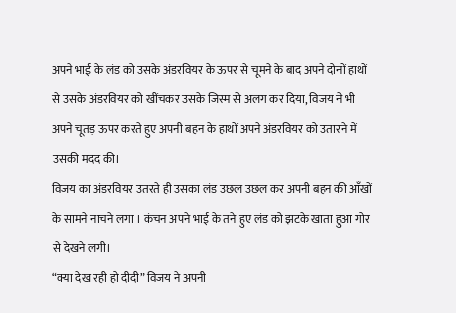अपने भाई के लंड को उसके अंडरवियर के ऊपर से चूमने के बाद अपने दोनों हाथों से उसके अंडरवियर को खींचकर उसके जिस्म से अलग कर दिया, विजय ने भी अपने चूतड़ ऊपर करते हुए अपनी बहन के हाथों अपने अंडरवियर को उतारने में उसकी मदद की।
विजय का अंडरवियर उतरते ही उसका लंड उछल उछल कर अपनी बहन की आँखों के सामने नाचने लगा । कंचन अपने भाई के तने हुए लंड को झटके खाता हुआ गोर से देखने लगी।
“क्या देख रही हो दीदी” विजय ने अपनी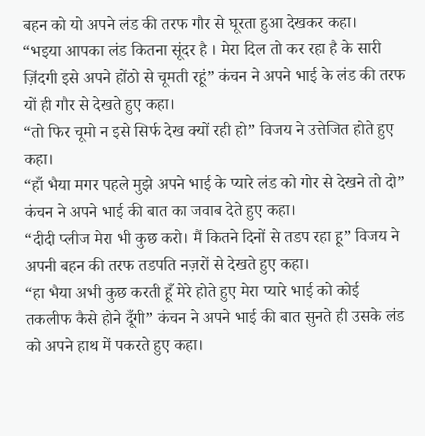बहन को यो अपने लंड की तरफ गौर से घूरता हुआ देखकर कहा।
“भइया आपका लंड कितना सूंदर है । मेरा दिल तो कर रहा है के सारी ज़िंदगी इसे अपने होंठो से चूमती रहूं” कंचन ने अपने भाई के लंड की तरफ यों ही गौर से देखते हुए कहा।
“तो फिर चूमो न इसे सिर्फ देख क्यों रही हो” विजय ने उत्तेजित होते हुए कहा।
“हाँ भैया मगर पहले मुझे अपने भाई के प्यारे लंड को गोर से देखने तो दो” कंचन ने अपने भाई की बात का जवाब देते हुए कहा।
“दीदी प्लीज मेरा भी कुछ करो। मैं कितने दिनों से तडप रहा हू” विजय ने अपनी बहन की तरफ तडपति नज़रों से देखते हुए कहा।
“हा भैया अभी कुछ करती हूँ मेरे होते हुए मेरा प्यारे भाई को कोई तकलीफ कैसे होने दूँगी” कंचन ने अपने भाई की बात सुनते ही उसके लंड को अपने हाथ में पकरते हुए कहा।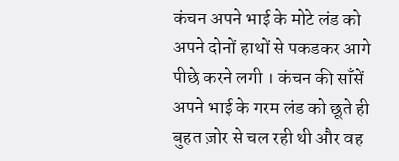कंचन अपने भाई के मोटे लंड को अपने दोनों हाथों से पकडकर आगे पीछे करने लगी । कंचन की साँसें अपने भाई के गरम लंड को छूते ही बुहत ज़ोर से चल रही थी और वह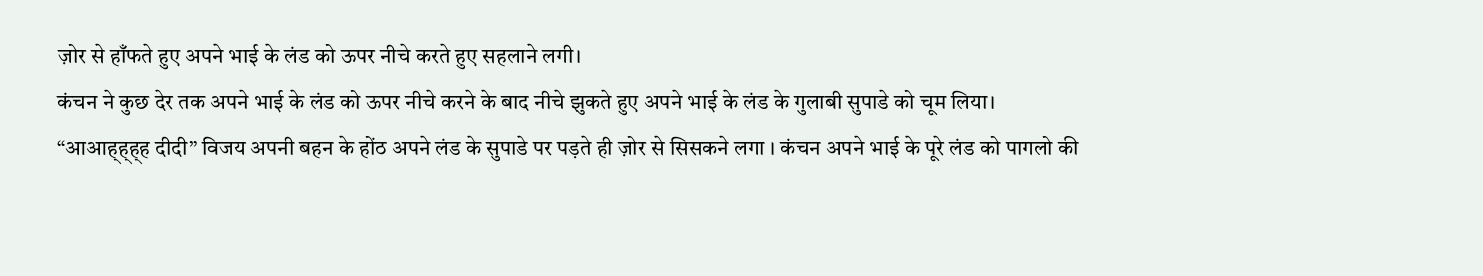ज़ोर से हाँफते हुए अपने भाई के लंड को ऊपर नीचे करते हुए सहलाने लगी।
कंचन ने कुछ देर तक अपने भाई के लंड को ऊपर नीचे करने के बाद नीचे झुकते हुए अपने भाई के लंड के गुलाबी सुपाडे को चूम लिया।
“आआह्ह्ह्ह दीदी” विजय अपनी बहन के होंठ अपने लंड के सुपाडे पर पड़ते ही ज़ोर से सिसकने लगा । कंचन अपने भाई के पूरे लंड को पागलो की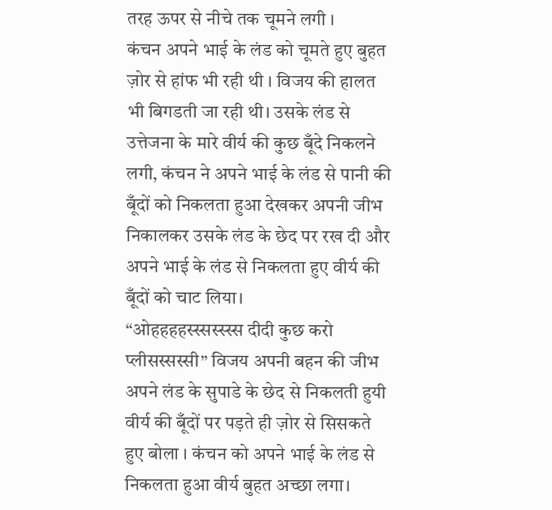तरह ऊपर से नीचे तक चूमने लगी ।
कंचन अपने भाई के लंड को चूमते हुए बुहत ज़ोर से हांफ भी रही थी । विजय की हालत भी बिगडती जा रही थी। उसके लंड से उत्तेजना के मारे वीर्य की कुछ बूँदे निकलने लगी, कंचन ने अपने भाई के लंड से पानी की बूँदों को निकलता हुआ देखकर अपनी जीभ निकालकर उसके लंड के छेद पर रख दी और अपने भाई के लंड से निकलता हुए वीर्य की बूँदों को चाट लिया।
“ओहहहहस्स्सस्स्स्स दीदी कुछ करो प्लीसस्सस्सी” विजय अपनी बहन की जीभ अपने लंड के सुपाडे के छेद से निकलती हुयी वीर्य की बूँदों पर पड़ते ही ज़ोर से सिसकते हुए बोला । कंचन को अपने भाई के लंड से निकलता हुआ वीर्य बुहत अच्छा लगा।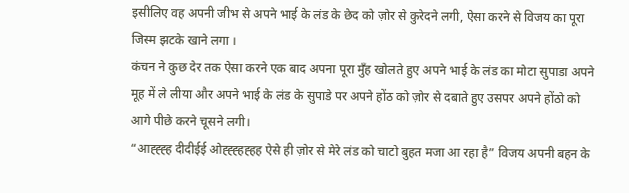इसीलिए वह अपनी जीभ से अपने भाई के लंड के छेद को ज़ोर से कुरेदने लगी, ऐसा करने से विजय का पूरा जिस्म झटके खाने लगा ।
कंचन ने कुछ देर तक ऐसा करने एक बाद अपना पूरा मुँह खोलते हुए अपने भाई के लंड का मोटा सुपाडा अपने मूह में ले लीया और अपने भाई के लंड के सुपाडे पर अपने होंठ को ज़ोर से दबाते हुए उसपर अपने होंठो को आगे पीछे करने चूसने लगी।
“आह्ह्ह्ह दीदीईई ओह्ह्ह्हह्हह ऐसे ही ज़ोर से मेरे लंड को चाटो बुहत मजा आ रहा है” विजय अपनी बहन के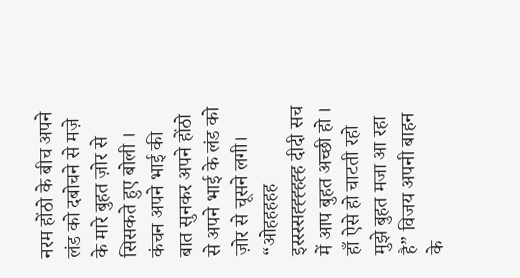नरम होंठो के बीच अपने लंड को दबोचने से मज़े के मारे बुहत ज़ोर से सिसकते हुए बोली । कंचन अपने भाई की बात सुनकर अपने होंठो से अपने भाई के लंड को ज़ोर से चूसने लगी।
“ओहहहहह इस्स्स्सह्ह्ह्हह्ह दीदी सच में आप बुहत अच्छी हो । हाँ ऐसे हो चाटती रहो मुझे बुहत मजा आ रहा है” विजय अपनी बाहन के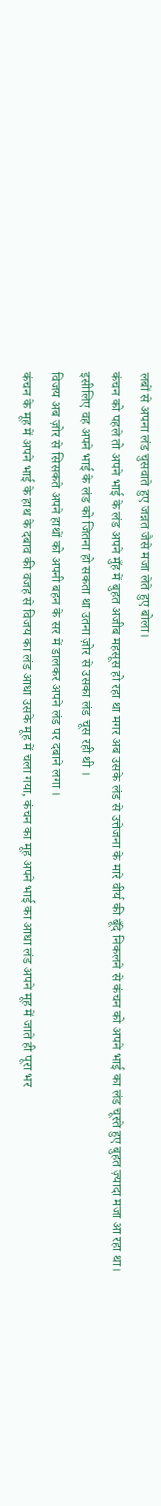लबों से अपना लंड चुसवाते हुए जन्नत जैसे मजा लेते हुए बोला।
कंचन को पहले तो अपने भाई के लंड अपने मुँह में बुहत अजीब महसूस हो रहा था मगर अब उसके लंड से उत्तेजना के मारे वीर्य की बूँदे निकलने से कंचन को अपने भाई का लंड चूस्ते हुए बुहत ज़्यादा मजा आ रहा था। इसीलिए वह अपने भाई के लंड को जितना हो सकता था उतना ज़ोर से उसका लंड चूस रही थी ।
विजय अब ज़ोर से सिसकते अपने हाथों को अपनी बहन के सर में डालकर अपने लंड पर दबाने लगा ।
कंचन के मूह में अपने भाई के हाथ के दबाव की वजह से विजय का लंड आधा उसके मूह में चला गया, कंचन का मूह अपने भाई का आधा लंड अपने मूह में जाते ही पूरा भर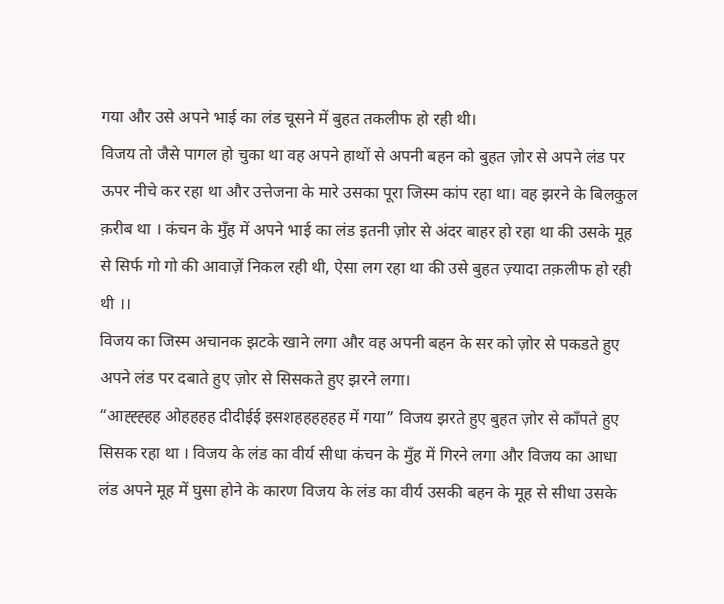गया और उसे अपने भाई का लंड चूसने में बुहत तकलीफ हो रही थी।
विजय तो जैसे पागल हो चुका था वह अपने हाथों से अपनी बहन को बुहत ज़ोर से अपने लंड पर ऊपर नीचे कर रहा था और उत्तेजना के मारे उसका पूरा जिस्म कांप रहा था। वह झरने के बिलकुल क़रीब था । कंचन के मुँह में अपने भाई का लंड इतनी ज़ोर से अंदर बाहर हो रहा था की उसके मूह से सिर्फ गो गो की आवाज़ें निकल रही थी, ऐसा लग रहा था की उसे बुहत ज़्यादा तक़लीफ हो रही थी ।।
विजय का जिस्म अचानक झटके खाने लगा और वह अपनी बहन के सर को ज़ोर से पकडते हुए अपने लंड पर दबाते हुए ज़ोर से सिसकते हुए झरने लगा।
“आह्ह्ह्हह ओहहहह दीदीईई इसशहहहहहह में गया” विजय झरते हुए बुहत ज़ोर से काँपते हुए सिसक रहा था । विजय के लंड का वीर्य सीधा कंचन के मुँह में गिरने लगा और विजय का आधा लंड अपने मूह में घुसा होने के कारण विजय के लंड का वीर्य उसकी बहन के मूह से सीधा उसके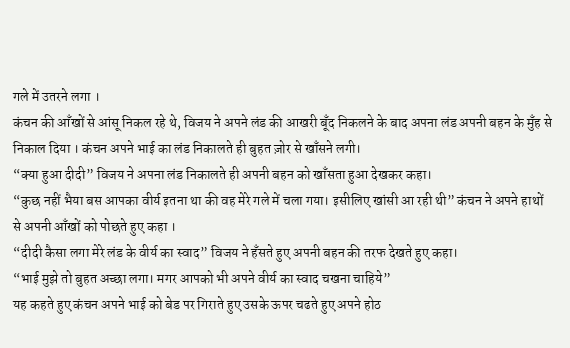गले में उतरने लगा ।
कंचन की आँखों से आंसू निकल रहे थे, विजय ने अपने लंड की आखरी बूँद निकलने के बाद अपना लंड अपनी बहन के मुँह से निकाल दिया । कंचन अपने भाई का लंड निकालते ही बुहत ज़ोर से खाँसने लगी।
“क्या हुआ दीदी” विजय ने अपना लंड निकालते ही अपनी बहन को खाँसता हुआ देखकर कहा।
“कुछ नहीं भैया बस आपका वीर्य इतना था की वह मेरे गले में चला गया। इसीलिए खांसी आ रही थी” कंचन ने अपने हाथों से अपनी आँखों को पोछते हुए कहा ।
“दीदी कैसा लगा मेरे लंड के वीर्य का स्वाद” विजय ने हँसते हुए अपनी बहन की तरफ देखते हुए कहा।
“भाई मुझे तो बुहत अच्छा लगा। मगर आपको भी अपने वीर्य का स्वाद चखना चाहिये”
यह कहते हुए कंचन अपने भाई को बेड पर गिराते हुए उसके ऊपर चढते हुए अपने होठ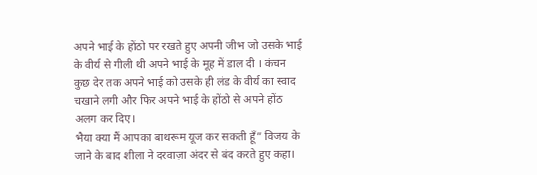अपने भाई के होंठो पर रखते हुए अपनी जीभ जो उसके भाई के वीर्य से गीली थी अपने भाई के मूह में डाल दी । कंचन कुछ देर तक अपने भाई को उसके ही लंड के वीर्य का स्वाद चखाने लगी और फिर अपने भाई के होंठो से अपने होंठ अलग कर दिए।
भैया क्या मैं आपका बाथरूम यूज कर सकती हूँ” विजय के जाने के बाद शीला ने दरवाज़ा अंदर से बंद करते हुए कहा।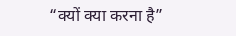“क्यों क्या करना है”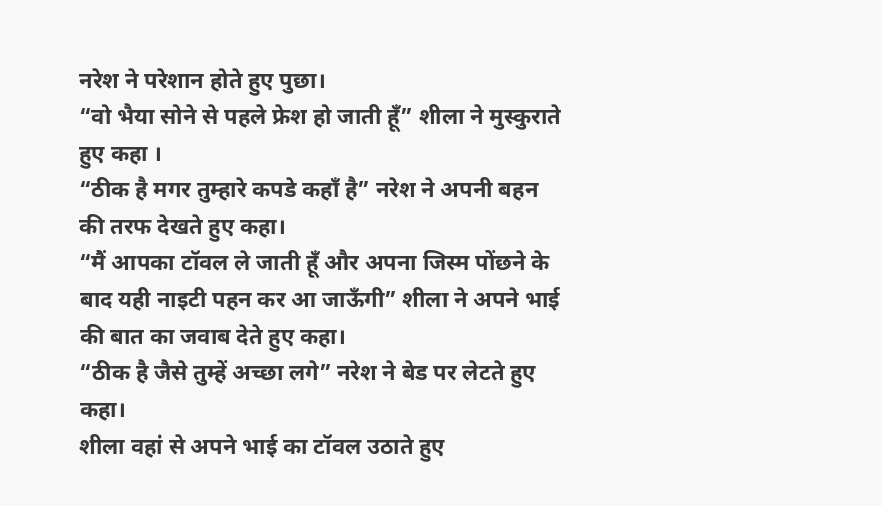नरेश ने परेशान होते हुए पुछा।
“वो भैया सोने से पहले फ्रेश हो जाती हूँ” शीला ने मुस्कुराते हुए कहा ।
“ठीक है मगर तुम्हारे कपडे कहाँ है” नरेश ने अपनी बहन की तरफ देखते हुए कहा।
“मैं आपका टॉवल ले जाती हूँ और अपना जिस्म पोंछने के बाद यही नाइटी पहन कर आ जाऊँगी” शीला ने अपने भाई की बात का जवाब देते हुए कहा।
“ठीक है जैसे तुम्हें अच्छा लगे” नरेश ने बेड पर लेटते हुए कहा।
शीला वहां से अपने भाई का टॉवल उठाते हुए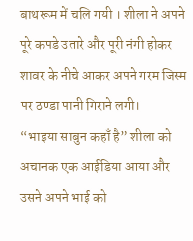बाथरूम में चलि गयी । शीला ने अपने पूरे कपडे उतारे और पूरी नंगी होकर शावर के नीचे आकर अपने गरम जिस्म पर ठण्डा पानी गिराने लगी।
“भाइया साबुन कहाँ है” शीला को अचानक एक आईडिया आया और उसने अपने भाई को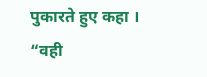पुकारते हुए कहा ।
“वही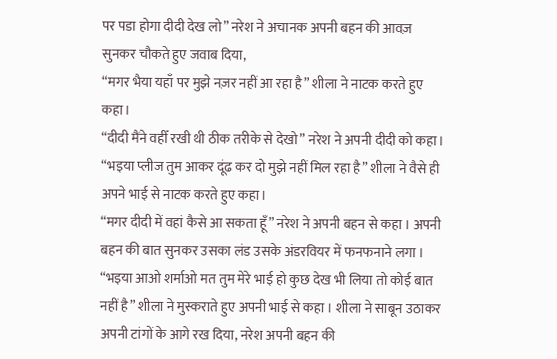पर पडा होगा दीदी देख लो” नरेश ने अचानक अपनी बहन की आवज़ सुनकर चौकते हुए जवाब दिया,
“मगर भैया यहाँ पर मुझे नज़र नहीं आ रहा है” शीला ने नाटक करते हुए कहा।
“दीदी मैंने वहीँ रखी थी ठीक तरीके से देखो” नरेश ने अपनी दीदी को कहा।
“भइया प्लीज तुम आकर दूंढ कर दो मुझे नहीं मिल रहा है” शीला ने वैसे ही अपने भाई से नाटक करते हुए कहा।
“मगर दीदी में वहां कैसे आ सकता हूँ” नरेश ने अपनी बहन से कहा । अपनी बहन की बात सुनकर उसका लंड उसके अंडरवियर में फनफनाने लगा ।
“भइया आओ शर्माओ मत तुम मेरे भाई हो कुछ देख भी लिया तो कोई बात नहीं है” शीला ने मुस्कराते हुए अपनी भाई से कहा । शीला ने साबून उठाकर अपनी टांगों के आगे रख दिया, नरेश अपनी बहन की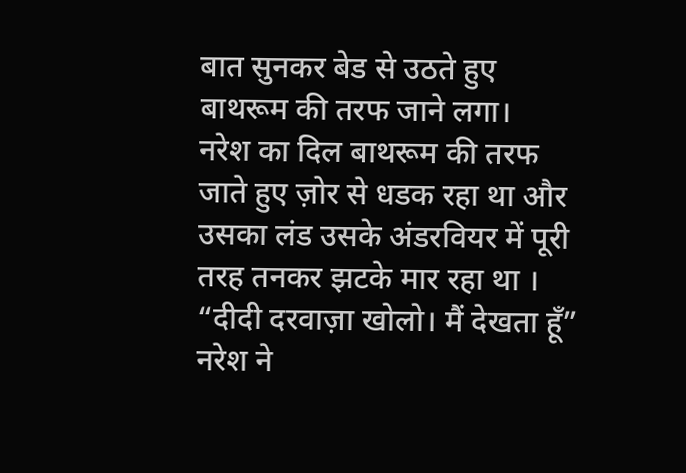बात सुनकर बेड से उठते हुए बाथरूम की तरफ जाने लगा।
नरेश का दिल बाथरूम की तरफ जाते हुए ज़ोर से धडक रहा था और उसका लंड उसके अंडरवियर में पूरी तरह तनकर झटके मार रहा था ।
“दीदी दरवाज़ा खोलो। मैं देखता हूँ” नरेश ने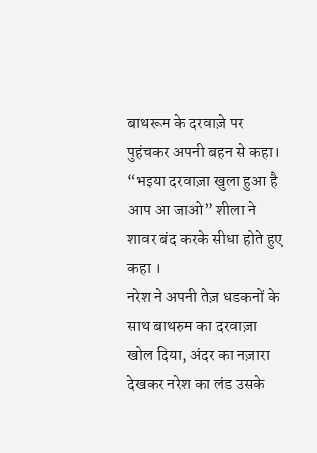बाथरूम के दरवाज़े पर पुहंचकर अपनी बहन से कहा।
“भइया दरवाज़ा खुला हुआ है आप आ जाओ” शीला ने शावर बंद करके सीधा होते हुए कहा ।
नरेश ने अपनी तेज़ धडकनों के साथ बाथरुम का दरवाज़ा खोल दिया, अंदर का नज़ारा देखकर नरेश का लंड उसके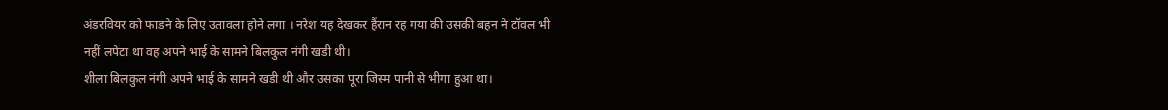अंडरवियर को फाडने के लिए उतावला होने लगा । नरेश यह देखकर हैंरान रह गया की उसकी बहन ने टॉवल भी नहीं लपेटा था वह अपने भाई के सामने बिलकुल नंगी खडी थी।
शीला बिलकुल नंगी अपने भाई के सामने खडी थी और उसका पूरा जिस्म पानी से भीगा हुआ था।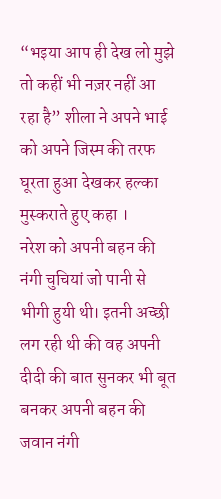“भइया आप ही देख लो मुझे तो कहीं भी नज़र नहीं आ रहा है” शीला ने अपने भाई को अपने जिस्म की तरफ घूरता हुआ देखकर हल्का मुस्कराते हुए कहा ।
नरेश को अपनी बहन की नंगी चुचियां जो पानी से भीगी हुयी थी। इतनी अच्छी लग रही थी की वह अपनी दीदी की बात सुनकर भी बूत बनकर अपनी बहन की जवान नंगी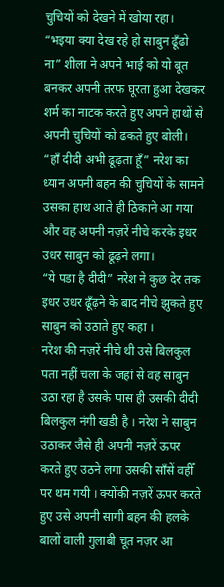चुचियों को देखने में खोया रहा।
“भइया क्या देख रहे हो साबुन ढूँढो ना” शीला ने अपने भाई को यो बूत बनकर अपनी तरफ घूरता हुआ देखकर शर्म का नाटक करते हुए अपने हाथों से अपनी चुचियों को ढकते हुए बोली।
“हाँ दीदी अभी ढूढ़ता हूँ” नरेश का ध्यान अपनी बहन की चुचियों के सामने उसका हाथ आते ही ठिकाने आ गया और वह अपनी नज़रें नीचे करके इधर उधर साबुन को ढूढ़ने लगा।
“ये पडा है दीदी” नरेश ने कुछ देर तक इधर उधर ढूँढ़ने के बाद नीचे झुकते हुए साबुन को उठाते हुए कहा ।
नरेश की नज़रें नीचे थी उसे बिलकुल पता नहीं चला के जहां से वह साबुन उठा रहा है उसके पास ही उसकी दीदी बिलकुल नंगी खडी है । नरेश ने साबुन उठाकर जैसे ही अपनी नज़रें ऊपर करते हुए उठने लगा उसकी साँसें वहीँ पर थम गयी । क्योंकी नज़रें ऊपर करते हुए उसे अपनी सागी बहन की हलके बालों वाली गुलाबी चूत नज़र आ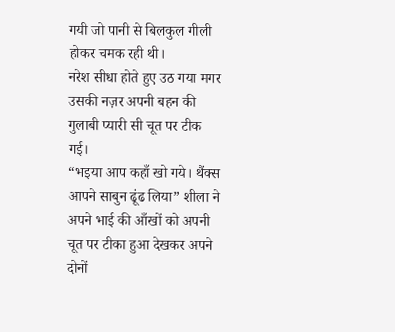गयी जो पानी से बिलकुल गीली होकर चमक रही थी।
नरेश सीधा होते हुए उठ गया मगर उसकी नज़र अपनी बहन की गुलाबी प्यारी सी चूत पर टीक गई।
“भइया आप कहाँ खो गये। थैंक्स आपने साबुन ढूंढ लिया” शीला ने अपने भाई की आँखों को अपनी चूत पर टीका हुआ देखकर अपने दोनों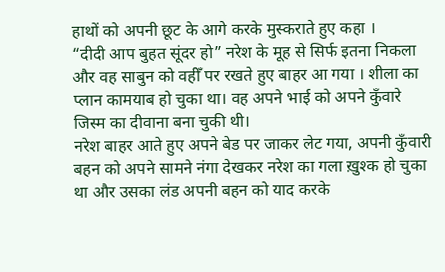हाथों को अपनी छूट के आगे करके मुस्कराते हुए कहा ।
“दीदी आप बुहत सूंदर हो” नरेश के मूह से सिर्फ इतना निकला और वह साबुन को वहीँ पर रखते हुए बाहर आ गया । शीला का प्लान कामयाब हो चुका था। वह अपने भाई को अपने कुँवारे जिस्म का दीवाना बना चुकी थी।
नरेश बाहर आते हुए अपने बेड पर जाकर लेट गया, अपनी कुँवारी बहन को अपने सामने नंगा देखकर नरेश का गला ख़ुश्क हो चुका था और उसका लंड अपनी बहन को याद करके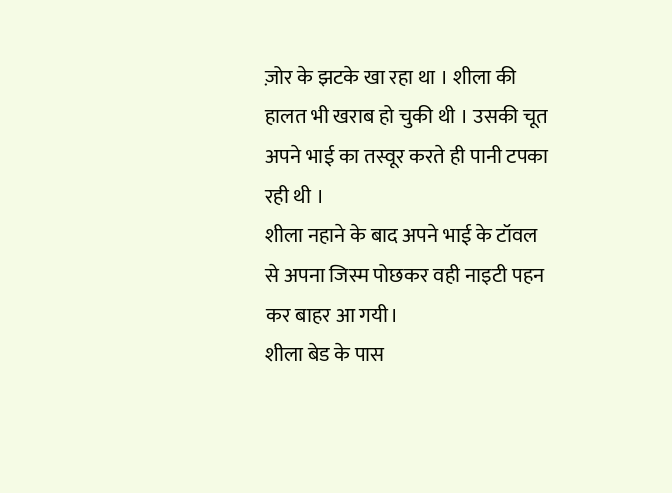ज़ोर के झटके खा रहा था । शीला की हालत भी खराब हो चुकी थी । उसकी चूत अपने भाई का तस्वूर करते ही पानी टपका रही थी ।
शीला नहाने के बाद अपने भाई के टॉवल से अपना जिस्म पोछकर वही नाइटी पहन कर बाहर आ गयी।
शीला बेड के पास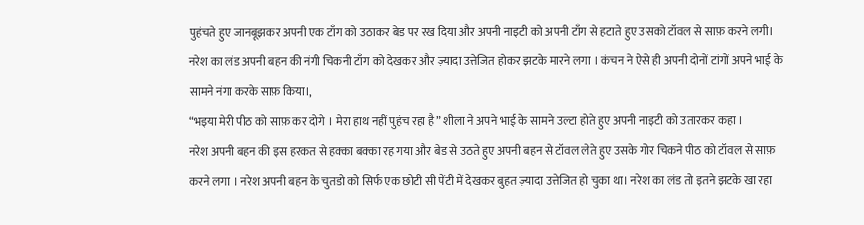पुहंचते हुए जानबूझकर अपनी एक टाँग को उठाकर बेड पर रख दिया और अपनी नाइटी को अपनी टाँग से हटाते हुए उसको टॉवल से साफ़ करने लगी।
नरेश का लंड अपनी बहन की नंगी चिकनी टाँग को देखकर और ज़्यादा उत्तेजित होकर झटके मारने लगा । कंचन ने ऐसे ही अपनी दोनों टांगों अपने भाई के सामने नंगा करके साफ़ किया।,
“भइया मेरी पीठ को साफ़ कर दोगे । मेरा हाथ नहीं पुहंच रहा है” शीला ने अपने भाई के सामने उल्टा होते हुए अपनी नाइटी को उतारकर कहा ।
नरेश अपनी बहन की इस हरकत से हक्का बक्का रह गया और बेड से उठते हुए अपनी बहन से टॉवल लेते हुए उसके गोर चिकने पीठ को टॉवल से साफ़ करने लगा । नरेश अपनी बहन के चुतडो को सिर्फ एक छोटी सी पेंटी में देखकर बुहत ज़्यादा उत्तेजित हो चुका था। नरेश का लंड तो इतने झटके खा रहा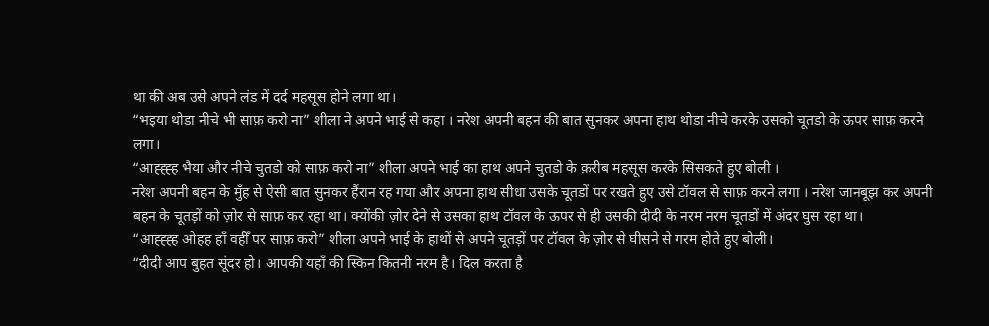था की अब उसे अपने लंड में दर्द महसूस होने लगा था।
“भइया थोडा नीचे भी साफ़ करो ना” शीला ने अपने भाई से कहा । नरेश अपनी बहन की बात सुनकर अपना हाथ थोडा नीचे करके उसको चूतडो के ऊपर साफ़ करने लगा।
“आह्ह्ह्ह भैया और नीचे चुतडो को साफ़ करो ना” शीला अपने भाई का हाथ अपने चुतडो के क़रीब महसूस करके सिसकते हुए बोली ।
नरेश अपनी बहन के मुँह से ऐसी बात सुनकर हैंरान रह गया और अपना हाथ सीधा उसके चूतडों पर रखते हुए उसे टॉवल से साफ़ करने लगा । नरेश जानबूझ कर अपनी बहन के चूतड़ों को ज़ोर से साफ़ कर रहा था। क्योंकी ज़ोर देने से उसका हाथ टॉवल के ऊपर से ही उसकी दीदी के नरम नरम चूतडों में अंदर घुस रहा था।
“आह्ह्ह्ह ओहह हाँ वहीँ पर साफ़ करो” शीला अपने भाई के हाथों से अपने चूतड़ों पर टॉवल के ज़ोर से घीसने से गरम होते हुए बोली।
“दीदी आप बुहत सूंदर हो। आपकी यहाँ की स्किन कितनी नरम है। दिल करता है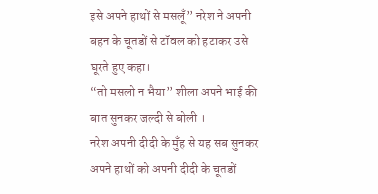इसे अपने हाथों से मसलूँ” नरेश ने अपनी बहन के चूतडों से टॉवल को हटाकर उसे घूरते हुए कहा।
“तो मसलो न भैया” शीला अपने भाई की बात सुनकर जल्दी से बोली ।
नरेश अपनी दीदी के मुँह से यह सब सुनकर अपने हाथों को अपनी दीदी के चूतडों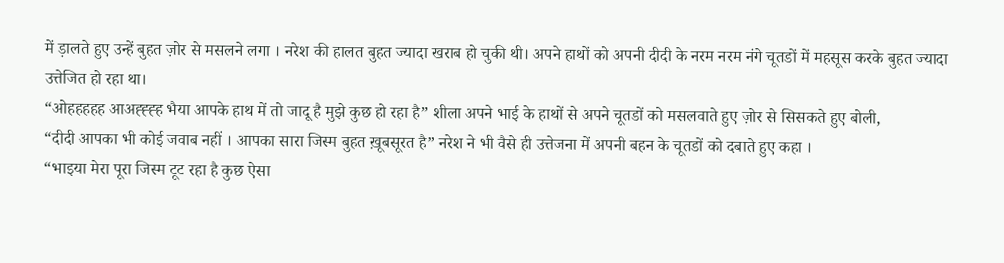में ड़ालते हुए उन्हें बुहत ज़ोर से मसलने लगा । नरेश की हालत बुहत ज्यादा खराब हो चुकी थी। अपने हाथों को अपनी दीदी के नरम नरम नंगे चूतडों में महसूस करके बुहत ज्यादा उत्तेजित हो रहा था।
“ओहहहहह आअह्ह्ह्ह भैया आपके हाथ में तो जादू है मुझे कुछ हो रहा है” शीला अपने भाई के हाथों से अपने चूतडों को मसलवाते हुए ज़ोर से सिसकते हुए बोली,
“दीदी आपका भी कोई जवाब नहीं । आपका सारा जिस्म बुहत ख़ूबसूरत है” नरेश ने भी वैसे ही उत्तेजना में अपनी बहन के चूतडों को दबाते हुए कहा ।
“भाइया मेरा पूरा जिस्म टूट रहा है कुछ ऐसा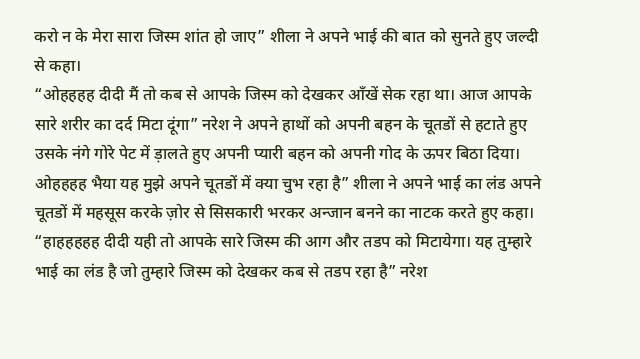करो न के मेरा सारा जिस्म शांत हो जाए” शीला ने अपने भाई की बात को सुनते हुए जल्दी से कहा।
“ओहहहह दीदी मैं तो कब से आपके जिस्म को देखकर आँखें सेक रहा था। आज आपके सारे शरीर का दर्द मिटा दूंगा” नरेश ने अपने हाथों को अपनी बहन के चूतडों से हटाते हुए उसके नंगे गोरे पेट में ड़ालते हुए अपनी प्यारी बहन को अपनी गोद के ऊपर बिठा दिया।
ओहहहह भैया यह मुझे अपने चूतडों में क्या चुभ रहा है” शीला ने अपने भाई का लंड अपने चूतडों में महसूस करके ज़ोर से सिसकारी भरकर अन्जान बनने का नाटक करते हुए कहा।
“हाहहहहह दीदी यही तो आपके सारे जिस्म की आग और तडप को मिटायेगा। यह तुम्हारे भाई का लंड है जो तुम्हारे जिस्म को देखकर कब से तडप रहा है” नरेश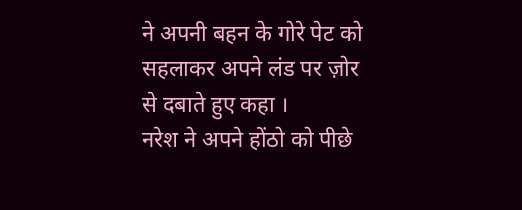ने अपनी बहन के गोरे पेट को सहलाकर अपने लंड पर ज़ोर से दबाते हुए कहा ।
नरेश ने अपने होंठो को पीछे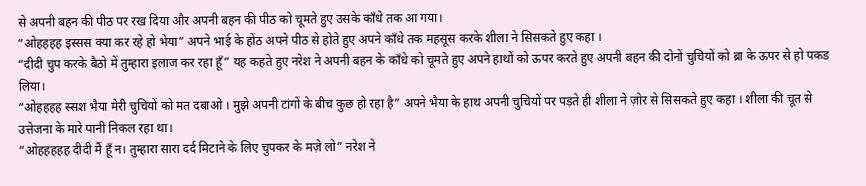से अपनी बहन की पीठ पर रख दिया और अपनी बहन की पीठ को चूमते हुए उसके काँधे तक आ गया।
“ओहहहह इस्सस क्या कर रहे हो भेया” अपने भाई के होंठ अपने पीठ से होते हुए अपने काँधे तक महसूस करके शीला ने सिसकते हुए कहा ।
“दीदी चुप करके बैठो में तुम्हारा इलाज कर रहा हूँ” यह कहते हुए नरेश ने अपनी बहन के काँधे को चूमते हुए अपने हाथों को ऊपर करते हुए अपनी बहन की दोनों चुचियों को ब्रा के ऊपर से हो पकड लिया।
“ओहहहह स्सश भैया मेरी चुचियों को मत दबाओ । मुझे अपनी टांगों के बीच कुछ हो रहा है” अपने भैया के हाथ अपनी चुचियों पर पड़ते ही शीला ने ज़ोर से सिसकते हुए कहा । शीला की चूत से उत्तेजना के मारे पानी निकल रहा था।
“ओहहहहह दीदी मैं हूँ न। तुम्हारा सारा दर्द मिटाने के लिए चुपकर के मज़े लो” नरेश ने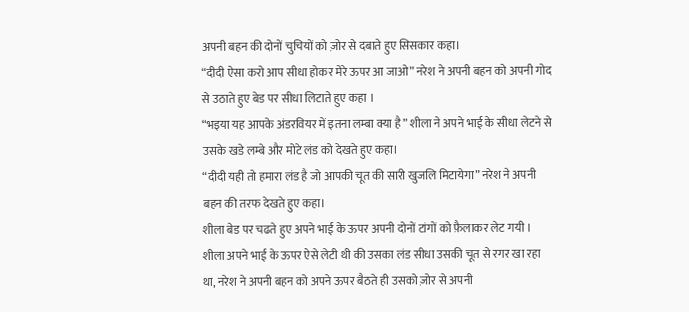अपनी बहन की दोनों चुचियों को ज़ोर से दबाते हुए सिसकार कहा।
“दीदी ऐसा करो आप सीधा होकर मेरे ऊपर आ जाओ” नरेश ने अपनी बहन को अपनी गोद से उठाते हुए बेड पर सीधा लिटाते हुए कहा ।
“भइया यह आपके अंडरवियर में इतना लम्बा क्या है” शीला ने अपने भाई के सीधा लेटने से उसके खडे लम्बे और मोटे लंड को देखते हुए कहा।
“दीदी यही तो हमारा लंड है जो आपकी चूत की सारी खुजलि मिटायेगा” नरेश ने अपनी बहन की तरफ देखते हुए कहा।
शीला बेड पर चढते हुए अपने भाई के ऊपर अपनी दोनों टांगों को फ़ैलाकर लेट गयी । शीला अपने भाई के ऊपर ऐसे लेटी थी की उसका लंड सीधा उसकी चूत से रगर खा रहा था, नरेश ने अपनी बहन को अपने ऊपर बैठते ही उसको ज़ोर से अपनी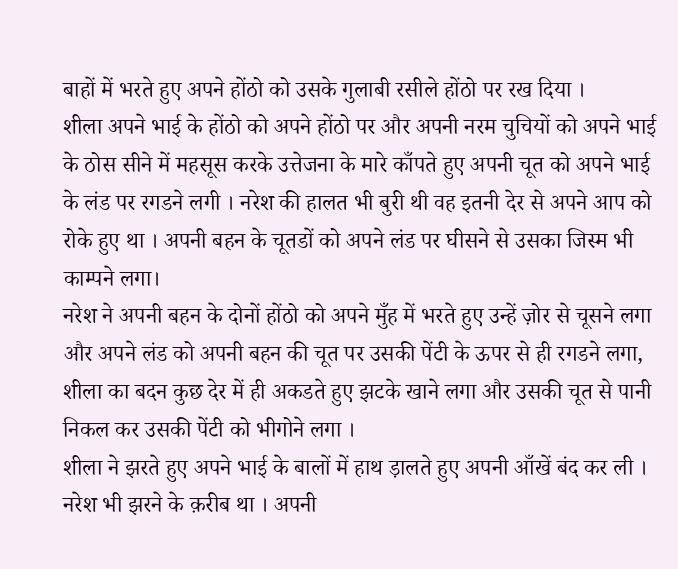बाहों में भरते हुए अपने होंठो को उसके गुलाबी रसीले होंठो पर रख दिया ।
शीला अपने भाई के होंठो को अपने होंठो पर और अपनी नरम चुचियों को अपने भाई के ठोस सीने में महसूस करके उत्तेजना के मारे काँपते हुए अपनी चूत को अपने भाई के लंड पर रगडने लगी । नरेश की हालत भी बुरी थी वह इतनी देर से अपने आप को रोके हुए था । अपनी बहन के चूतडों को अपने लंड पर घीसने से उसका जिस्म भी काम्पने लगा।
नरेश ने अपनी बहन के दोनों होंठो को अपने मुँह में भरते हुए उन्हें ज़ोर से चूसने लगा और अपने लंड को अपनी बहन की चूत पर उसकी पेंटी के ऊपर से ही रगडने लगा, शीला का बदन कुछ देर में ही अकडते हुए झटके खाने लगा और उसकी चूत से पानी निकल कर उसकी पेंटी को भीगोने लगा ।
शीला ने झरते हुए अपने भाई के बालों में हाथ ड़ालते हुए अपनी आँखें बंद कर ली । नरेश भी झरने के क़रीब था । अपनी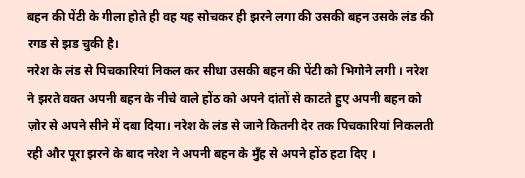बहन की पेंटी के गीला होते ही वह यह सोचकर ही झरने लगा की उसकी बहन उसके लंड की रगड से झड चुकी है।
नरेश के लंड से पिचकारियां निकल कर सीधा उसकी बहन की पेंटी को भिगोने लगी । नरेश ने झरते वक्त अपनी बहन के नीचे वाले होंठ को अपने दांतों से काटते हुए अपनी बहन को ज़ोर से अपने सीने में दबा दिया। नरेश के लंड से जाने कितनी देर तक पिचकारियां निकलती रही और पूरा झरने के बाद नरेश ने अपनी बहन के मुँह से अपने होंठ हटा दिए ।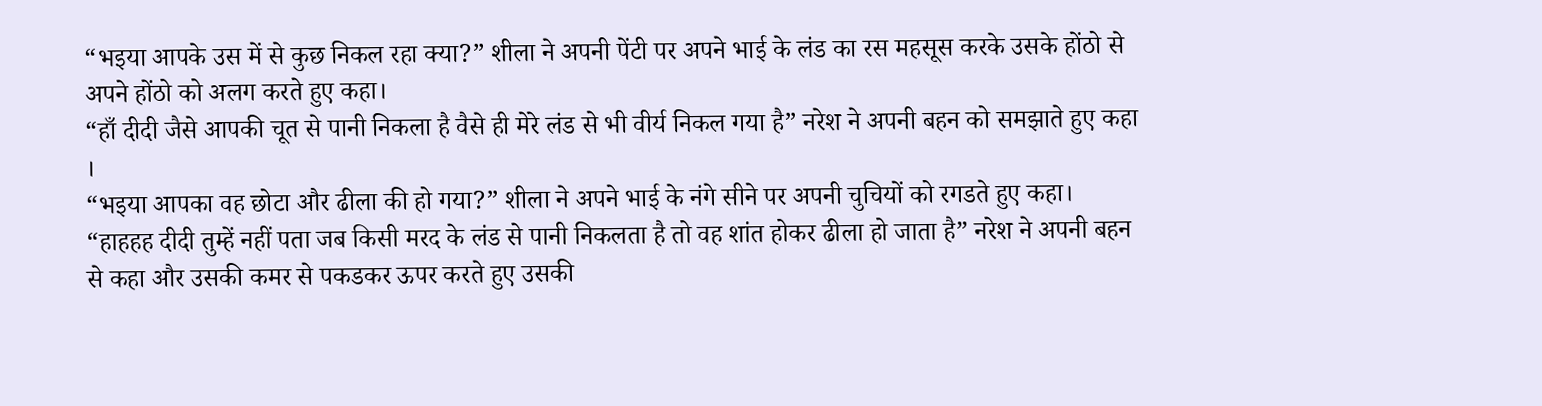“भइया आपके उस में से कुछ निकल रहा क्या?” शीला ने अपनी पेंटी पर अपने भाई के लंड का रस महसूस करके उसके होंठो से अपने होंठो को अलग करते हुए कहा।
“हाँ दीदी जैसे आपकी चूत से पानी निकला है वैसे ही मेरे लंड से भी वीर्य निकल गया है” नरेश ने अपनी बहन को समझाते हुए कहा ।
“भइया आपका वह छोटा और ढीला की हो गया?” शीला ने अपने भाई के नंगे सीने पर अपनी चुचियों को रगडते हुए कहा।
“हाहहह दीदी तुम्हें नहीं पता जब किसी मरद के लंड से पानी निकलता है तो वह शांत होकर ढीला हो जाता है” नरेश ने अपनी बहन से कहा और उसकी कमर से पकडकर ऊपर करते हुए उसकी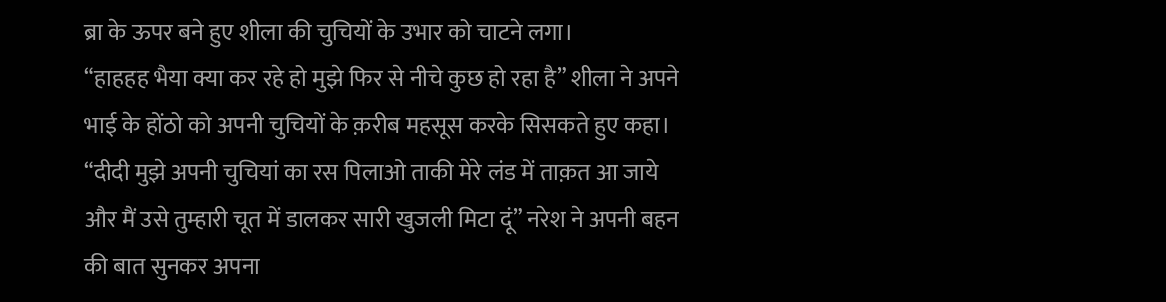ब्रा के ऊपर बने हुए शीला की चुचियों के उभार को चाटने लगा।
“हाहहह भैया क्या कर रहे हो मुझे फिर से नीचे कुछ हो रहा है” शीला ने अपने भाई के होंठो को अपनी चुचियों के क़रीब महसूस करके सिसकते हुए कहा।
“दीदी मुझे अपनी चुचियां का रस पिलाओ ताकी मेरे लंड में ताक़त आ जाये और मैं उसे तुम्हारी चूत में डालकर सारी खुजली मिटा दूं” नरेश ने अपनी बहन की बात सुनकर अपना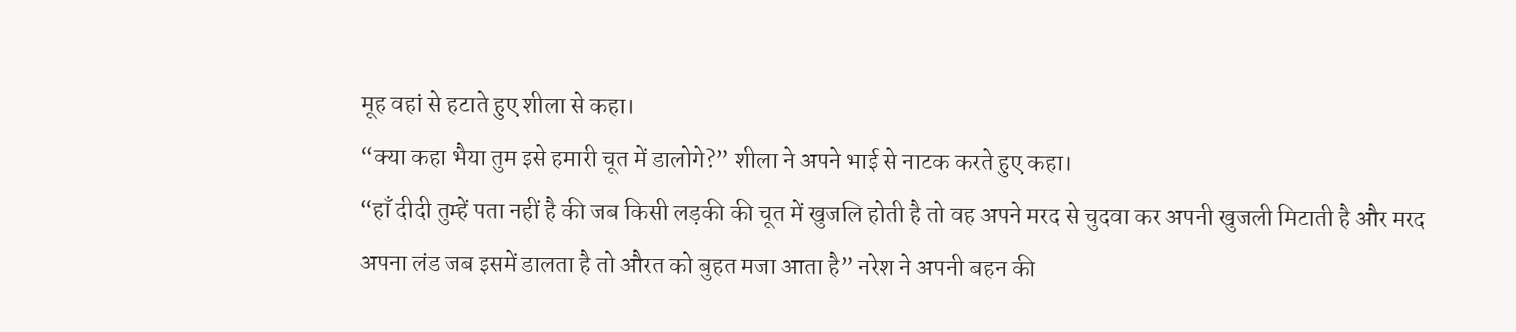मूह वहां से हटाते हुए शीला से कहा।
“क्या कहा भैया तुम इसे हमारी चूत में डालोगे?” शीला ने अपने भाई से नाटक करते हुए कहा।
“हाँ दीदी तुम्हें पता नहीं है की जब किसी लड़की की चूत में खुजलि होती है तो वह अपने मरद से चुदवा कर अपनी खुजली मिटाती है और मरद अपना लंड जब इसमें डालता है तो औरत को बुहत मजा आता है” नरेश ने अपनी बहन की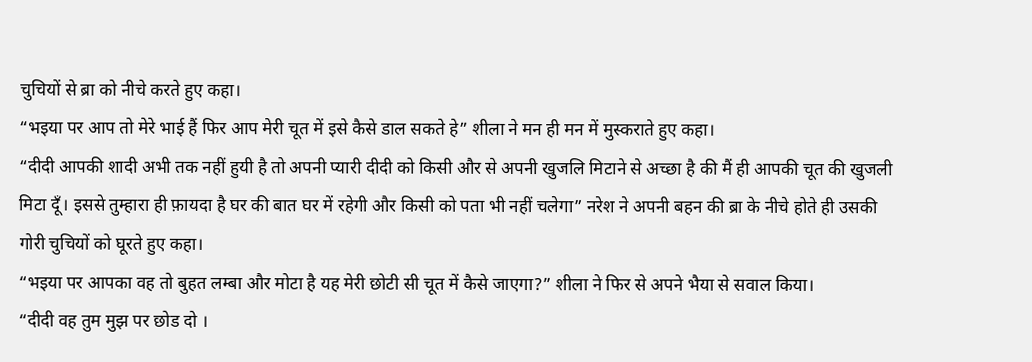चुचियों से ब्रा को नीचे करते हुए कहा।
“भइया पर आप तो मेरे भाई हैं फिर आप मेरी चूत में इसे कैसे डाल सकते हे” शीला ने मन ही मन में मुस्कराते हुए कहा।
“दीदी आपकी शादी अभी तक नहीं हुयी है तो अपनी प्यारी दीदी को किसी और से अपनी खुजलि मिटाने से अच्छा है की मैं ही आपकी चूत की खुजली मिटा दूँ। इससे तुम्हारा ही फ़ायदा है घर की बात घर में रहेगी और किसी को पता भी नहीं चलेगा” नरेश ने अपनी बहन की ब्रा के नीचे होते ही उसकी गोरी चुचियों को घूरते हुए कहा।
“भइया पर आपका वह तो बुहत लम्बा और मोटा है यह मेरी छोटी सी चूत में कैसे जाएगा?” शीला ने फिर से अपने भैया से सवाल किया।
“दीदी वह तुम मुझ पर छोड दो ।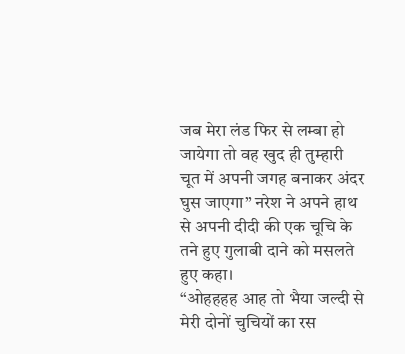जब मेरा लंड फिर से लम्बा हो जायेगा तो वह खुद ही तुम्हारी चूत में अपनी जगह बनाकर अंदर घुस जाएगा” नरेश ने अपने हाथ से अपनी दीदी की एक चूचि के तने हुए गुलाबी दाने को मसलते हुए कहा।
“ओहहहह आह तो भैया जल्दी से मेरी दोनों चुचियों का रस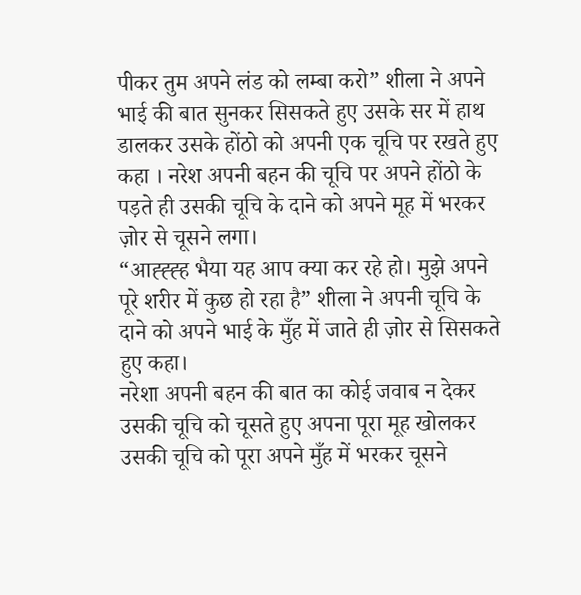पीकर तुम अपने लंड को लम्बा करो” शीला ने अपने भाई की बात सुनकर सिसकते हुए उसके सर में हाथ डालकर उसके होंठो को अपनी एक चूचि पर रखते हुए कहा । नरेश अपनी बहन की चूचि पर अपने होंठो के पड़ते ही उसकी चूचि के दाने को अपने मूह में भरकर ज़ोर से चूसने लगा।
“आह्ह्ह्ह भैया यह आप क्या कर रहे हो। मुझे अपने पूरे शरीर में कुछ हो रहा है” शीला ने अपनी चूचि के दाने को अपने भाई के मुँह में जाते ही ज़ोर से सिसकते हुए कहा।
नरेशा अपनी बहन की बात का कोई जवाब न देकर उसकी चूचि को चूसते हुए अपना पूरा मूह खोलकर उसकी चूचि को पूरा अपने मुँह में भरकर चूसने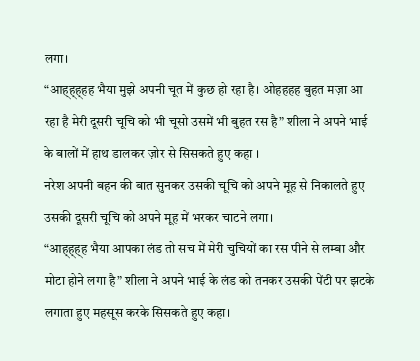लगा।
“आह्ह्ह्हह भैया मुझे अपनी चूत में कुछ हो रहा है। ओहहहह बुहत मज़ा आ रहा है मेरी दूसरी चूचि को भी चूसो उसमें भी बुहत रस है” शीला ने अपने भाई के बालों में हाथ डालकर ज़ोर से सिसकते हुए कहा ।
नरेश अपनी बहन की बात सुनकर उसकी चूचि को अपने मूह से निकालते हुए उसकी दूसरी चूचि को अपने मूह में भरकर चाटने लगा।
“आह्ह्ह्ह भैया आपका लंड तो सच में मेरी चुचियों का रस पीने से लम्बा और मोटा होने लगा है” शीला ने अपने भाई के लंड को तनकर उसकी पेंटी पर झटके लगाता हुए महसूस करके सिसकते हुए कहा।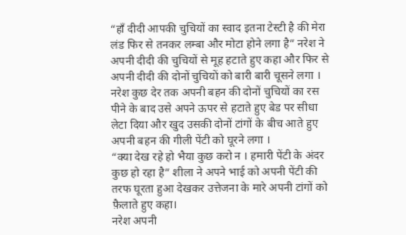“हाँ दीदी आपकी चुचियों का स्वाद इतना टेस्टी है की मेरा लंड फिर से तनकर लम्बा और मोटा होने लगा है” नरेश ने अपनी दीदी की चुचियों से मूह हटाते हुए कहा और फिर से अपनी दीदी की दोनों चुचियों को बारी बारी चूसने लगा । नरेश कुछ देर तक अपनी बहन की दोनों चुचियों का रस पीने के बाद उसे अपने ऊपर से हटाते हुए बेड पर सीधा लेटा दिया और खुद उसकी दोनों टांगों के बीच आते हुए अपनी बहन की गीली पेंटी को घूरने लगा ।
“क्या देख रहे हो भैया कुछ करो न । हमारी पेंटी के अंदर कुछ हो रहा है” शीला ने अपने भाई को अपनी पेंटी की तरफ घूरता हुआ देखकर उत्तेजना के मारे अपनी टांगों को फ़ैलाते हुए कहा।
नरेश अपनी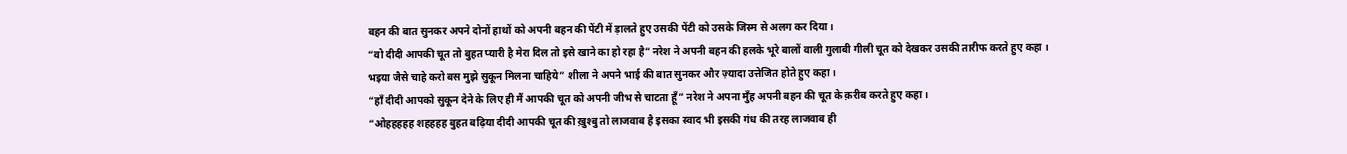बहन की बात सुनकर अपने दोनों हाथों को अपनी बहन की पेंटी में ड़ालते हुए उसकी पेंटी को उसके जिस्म से अलग कर दिया।
“वो दीदी आपकी चूत तो बुहत प्यारी है मेरा दिल तो इसे खाने का हो रहा है” नरेश ने अपनी बहन की हलके भूरे बालों वाली गुलाबी गीली चूत को देखकर उसकी तारीफ करते हुए कहा ।
भइया जैसे चाहे करो बस मुझे सुकून मिलना चाहिये” शीला ने अपने भाई की बात सुनकर और ज़्यादा उत्तेजित होते हुए कहा।
“हाँ दीदी आपको सुकून देने के लिए ही मैं आपकी चूत को अपनी जीभ से चाटता हूँ” नरेश ने अपना मुँह अपनी बहन की चूत के क़रीब करते हुए कहा।
“ओहहहहह शहहहह बुहत बढ़िया दीदी आपकी चूत की ख़ुश्बु तो लाजवाब है इसका स्वाद भी इसकी गंध की तरह लाजवाब ही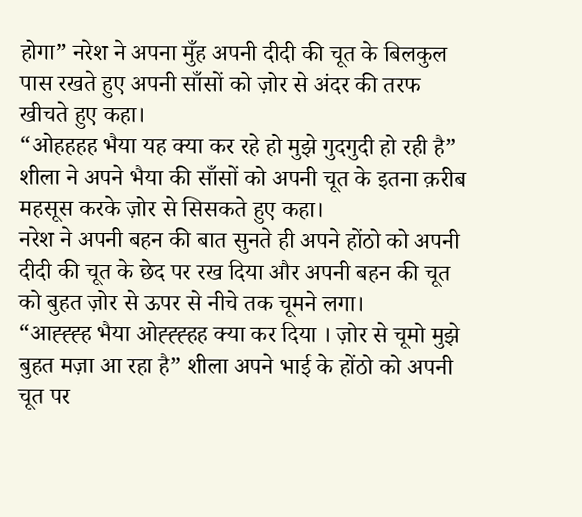होगा” नरेश ने अपना मुँह अपनी दीदी की चूत के बिलकुल पास रखते हुए अपनी साँसों को ज़ोर से अंदर की तरफ खीचते हुए कहा।
“ओहहहह भैया यह क्या कर रहे हो मुझे गुदगुदी हो रही है” शीला ने अपने भैया की साँसों को अपनी चूत के इतना क़रीब महसूस करके ज़ोर से सिसकते हुए कहा।
नरेश ने अपनी बहन की बात सुनते ही अपने होंठो को अपनी दीदी की चूत के छेद पर रख दिया और अपनी बहन की चूत को बुहत ज़ोर से ऊपर से नीचे तक चूमने लगा।
“आह्ह्ह्ह भैया ओह्ह्ह्हह क्या कर दिया । ज़ोर से चूमो मुझे बुहत मज़ा आ रहा है” शीला अपने भाई के होंठो को अपनी चूत पर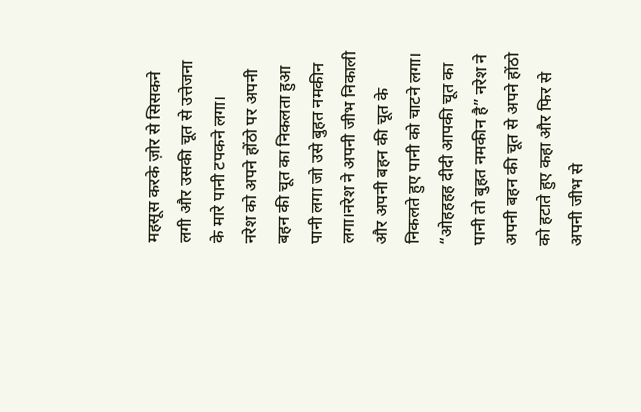महसूस करके ज़ोर से सिसकने लगी और उसकी चूत से उत्तेजना के मारे पानी टपकने लगा।
नरेश को अपने होंठो पर अपनी बहन की चूत का निकलता हुआ पानी लगा जो उसे बुहत नमकीन लगा।नरेश ने अपनी जीभ निकाली और अपनी बहन की चूत के निकलते हुए पानी को चाटने लगा।
“ओहहहह दीदी आपकी चूत का पानी तो बुहत नमकीन है” नरेश ने अपनी बहन की चूत से अपने होंठो को हटाते हुए कहा और फिर से अपनी जीभ से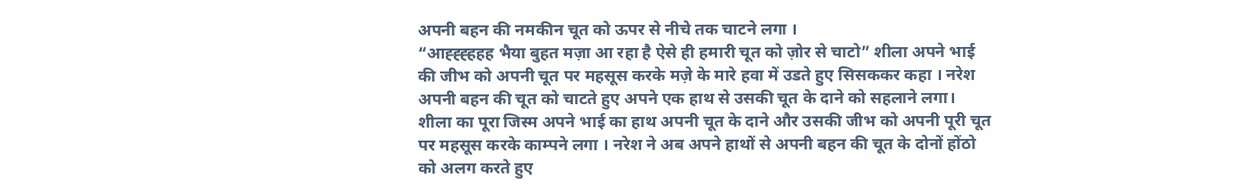अपनी बहन की नमकीन चूत को ऊपर से नीचे तक चाटने लगा ।
“आह्ह्ह्हहह भैया बुहत मज़ा आ रहा है ऐसे ही हमारी चूत को ज़ोर से चाटो” शीला अपने भाई की जीभ को अपनी चूत पर महसूस करके मज़े के मारे हवा में उडते हुए सिसककर कहा । नरेश अपनी बहन की चूत को चाटते हुए अपने एक हाथ से उसकी चूत के दाने को सहलाने लगा।
शीला का पूरा जिस्म अपने भाई का हाथ अपनी चूत के दाने और उसकी जीभ को अपनी पूरी चूत पर महसूस करके काम्पने लगा । नरेश ने अब अपने हाथों से अपनी बहन की चूत के दोनों होंठो को अलग करते हुए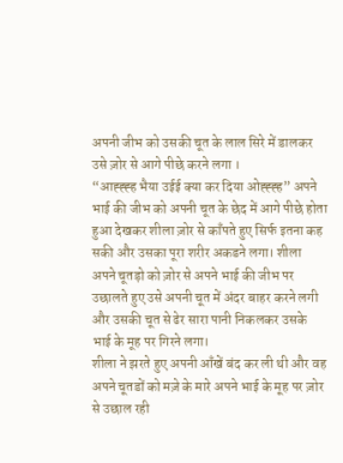अपनी जीभ को उसकी चूत के लाल सिरे में डालकर उसे ज़ोर से आगे पीछे करने लगा ।
“आह्ह्ह्ह भैया उईई क्या कर दिया ओह्ह्ह्ह” अपने भाई की जीभ को अपनी चूत के छेद में आगे पीछे होता हुआ देखकर शीला ज़ोर से काँपते हुए सिर्फ इतना कह सकी और उसका पूरा शरीर अकडने लगा। शीला अपने चूतड़ो को ज़ोर से अपने भाई की जीभ पर उछालते हुए उसे अपनी चूत में अंदर बाहर करने लगी और उसकी चूत से ढेर सारा पानी निकलकर उसके भाई के मूह पर गिरने लगा।
शीला ने झरते हुए अपनी आँखें बंद कर ली थी और वह अपने चूतडों को मज़े के मारे अपने भाई के मूह पर ज़ोर से उछाल रही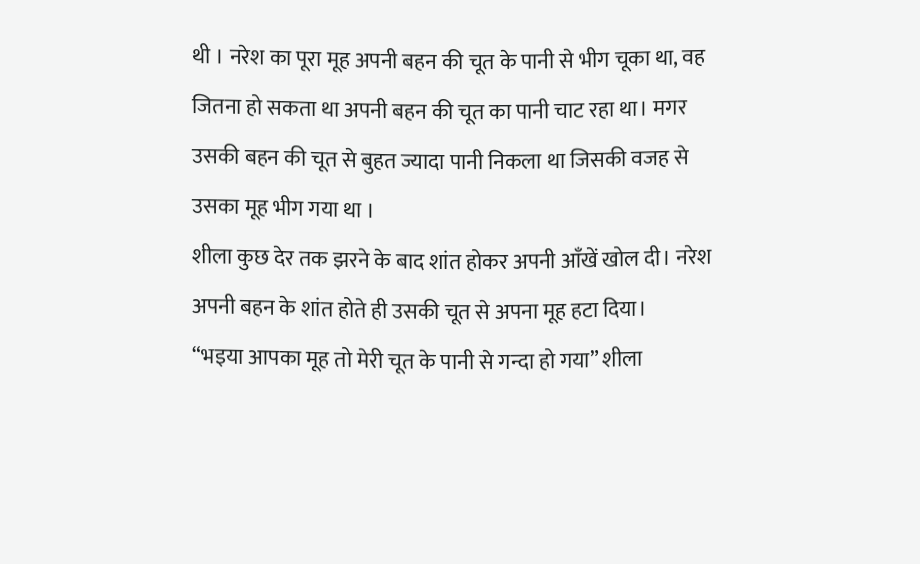थी । नरेश का पूरा मूह अपनी बहन की चूत के पानी से भीग चूका था, वह जितना हो सकता था अपनी बहन की चूत का पानी चाट रहा था। मगर उसकी बहन की चूत से बुहत ज्यादा पानी निकला था जिसकी वजह से उसका मूह भीग गया था ।
शीला कुछ देर तक झरने के बाद शांत होकर अपनी आँखें खोल दी। नरेश अपनी बहन के शांत होते ही उसकी चूत से अपना मूह हटा दिया।
“भइया आपका मूह तो मेरी चूत के पानी से गन्दा हो गया” शीला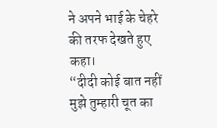ने अपने भाई के चेहरे की तरफ देखते हुए कहा।
“दीदी कोई बात नहीं मुझे तुम्हारी चूत का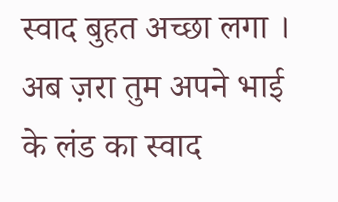स्वाद बुहत अच्छा लगा । अब ज़रा तुम अपने भाई के लंड का स्वाद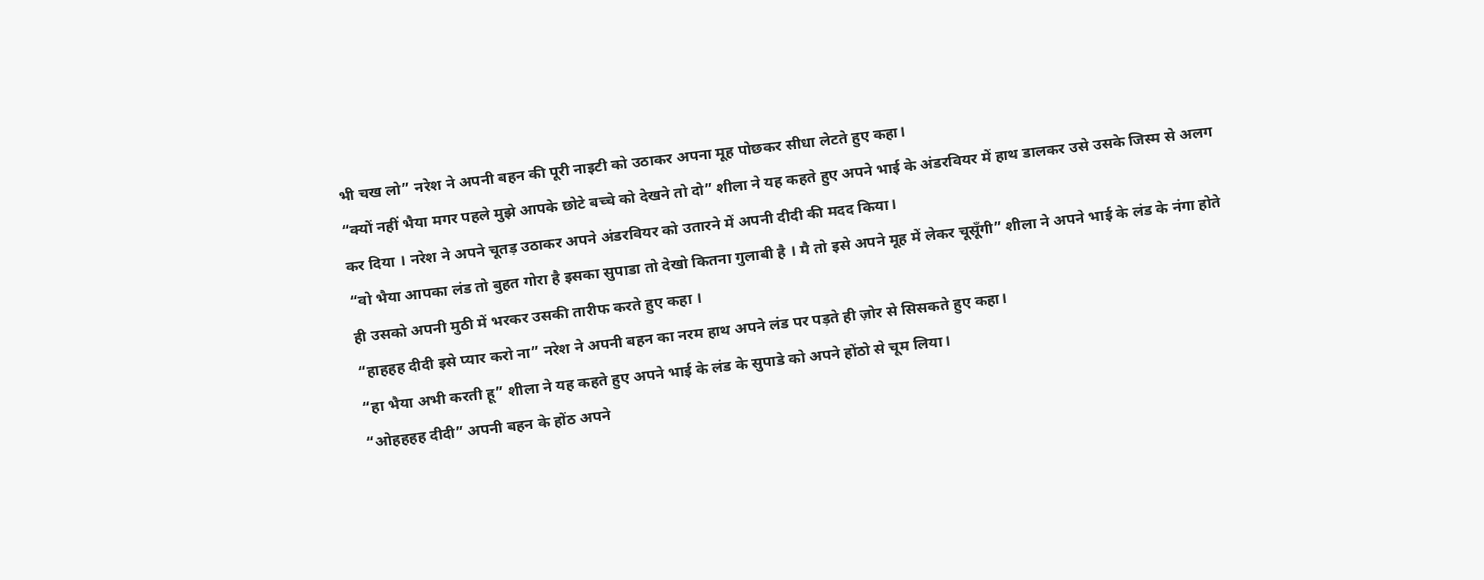भी चख लो” नरेश ने अपनी बहन की पूरी नाइटी को उठाकर अपना मूह पोछकर सीधा लेटते हुए कहा।
“क्यों नहीं भैया मगर पहले मुझे आपके छोटे बच्चे को देखने तो दो” शीला ने यह कहते हुए अपने भाई के अंडरवियर में हाथ डालकर उसे उसके जिस्म से अलग कर दिया । नरेश ने अपने चूतड़ उठाकर अपने अंडरवियर को उतारने में अपनी दीदी की मदद किया।
“वो भैया आपका लंड तो बुहत गोरा है इसका सुपाडा तो देखो कितना गुलाबी है । मै तो इसे अपने मूह में लेकर चूसूँगी” शीला ने अपने भाई के लंड के नंगा होते ही उसको अपनी मुठी में भरकर उसकी तारीफ करते हुए कहा ।
“हाहहह दीदी इसे प्यार करो ना” नरेश ने अपनी बहन का नरम हाथ अपने लंड पर पड़ते ही ज़ोर से सिसकते हुए कहा।
“हा भैया अभी करती हू” शीला ने यह कहते हुए अपने भाई के लंड के सुपाडे को अपने होंठो से चूम लिया।
“ओहहहह दीदी” अपनी बहन के होंठ अपने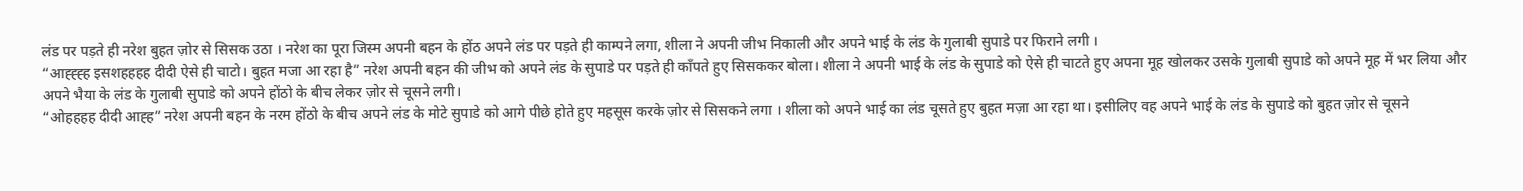लंड पर पड़ते ही नरेश बुहत ज़ोर से सिसक उठा । नरेश का पूरा जिस्म अपनी बहन के होंठ अपने लंड पर पड़ते ही काम्पने लगा, शीला ने अपनी जीभ निकाली और अपने भाई के लंड के गुलाबी सुपाडे पर फिराने लगी ।
“आह्ह्ह्ह इसशहहहह दीदी ऐसे ही चाटो। बुहत मजा आ रहा है” नरेश अपनी बहन की जीभ को अपने लंड के सुपाडे पर पड़ते ही काँपते हुए सिसककर बोला। शीला ने अपनी भाई के लंड के सुपाडे को ऐसे ही चाटते हुए अपना मूह खोलकर उसके गुलाबी सुपाडे को अपने मूह में भर लिया और अपने भैया के लंड के गुलाबी सुपाडे को अपने होंठो के बीच लेकर ज़ोर से चूसने लगी।
“ओहहहह दीदी आह्ह” नरेश अपनी बहन के नरम होंठो के बीच अपने लंड के मोटे सुपाडे को आगे पीछे होते हुए महसूस करके ज़ोर से सिसकने लगा । शीला को अपने भाई का लंड चूसते हुए बुहत मज़ा आ रहा था। इसीलिए वह अपने भाई के लंड के सुपाडे को बुहत ज़ोर से चूसने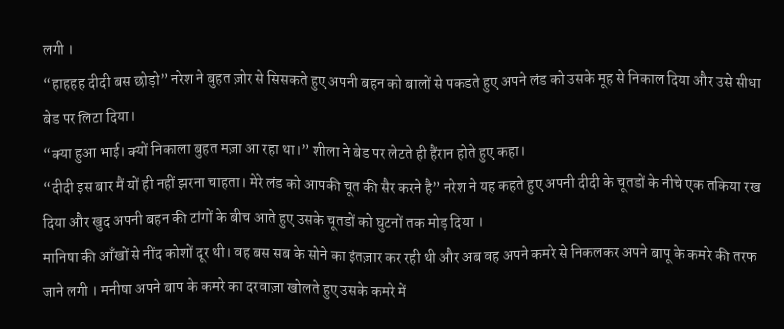लगी ।
“हाहहह दीदी बस छोड़ो” नरेश ने बुहत ज़ोर से सिसकते हुए अपनी बहन को बालों से पकडते हुए अपने लंड को उसके मूह से निकाल दिया और उसे सीधा बेड पर लिटा दिया।
“क्या हुआ भाई। क्यों निकाला बुहत मज़ा आ रहा था।” शीला ने बेड पर लेटते ही हैंरान होते हुए कहा।
“दीदी इस बार मैं यों ही नहीं झरना चाहता। मेरे लंड को आपकी चूत की सैर करने है” नरेश ने यह कहते हुए अपनी दीदी के चूतडों के नीचे एक तकिया रख दिया और खुद अपनी बहन की टांगों के बीच आते हुए उसके चूतडों को घुटनों तक मोड़ दिया ।
मानिषा की आँखों से नींद कोशों दूर थी। वह बस सब के सोने का इंतज़ार कर रही थी और अब वह अपने कमरे से निकलकर अपने बापू के कमरे की तरफ जाने लगी । मनीषा अपने बाप के कमरे का दरवाज़ा खोलते हुए उसके कमरे में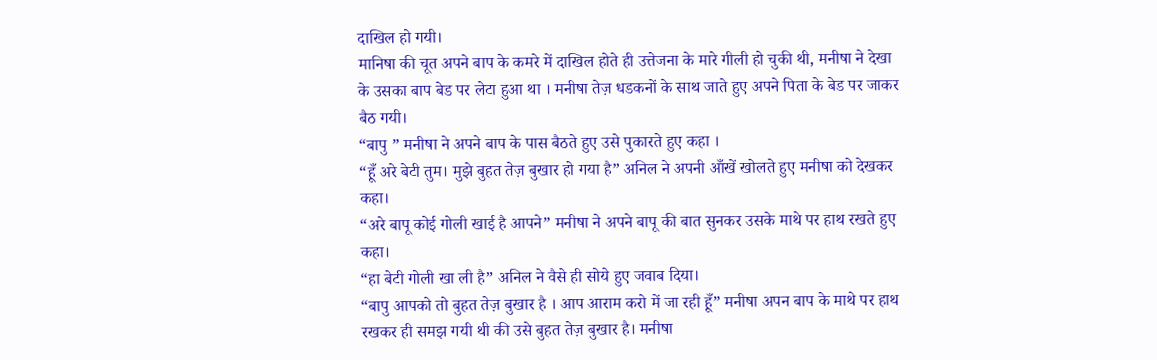दाखिल हो गयी।
मानिषा की चूत अपने बाप के कमरे में दाखिल होते ही उत्तेजना के मारे गीली हो चुकी थी, मनीषा ने देखा के उसका बाप बेड पर लेटा हुआ था । मनीषा तेज़ धडकनों के साथ जाते हुए अपने पिता के बेड पर जाकर बैठ गयी।
“बापु ” मनीषा ने अपने बाप के पास बैठते हुए उसे पुकारते हुए कहा ।
“हूँ अरे बेटी तुम। मुझे बुहत तेज़ बुखार हो गया है” अनिल ने अपनी आँखें खोलते हुए मनीषा को देखकर कहा।
“अरे बापू कोई गोली खाई है आपने” मनीषा ने अपने बापू की बात सुनकर उसके माथे पर हाथ रखते हुए कहा।
“हा बेटी गोली खा ली है” अनिल ने वैसे ही सोये हुए जवाब दिया।
“बापु आपको तो बुहत तेज़ बुखार है । आप आराम करो में जा रही हूँ” मनीषा अपन बाप के माथे पर हाथ रखकर ही समझ गयी थी की उसे बुहत तेज़ बुखार है। मनीषा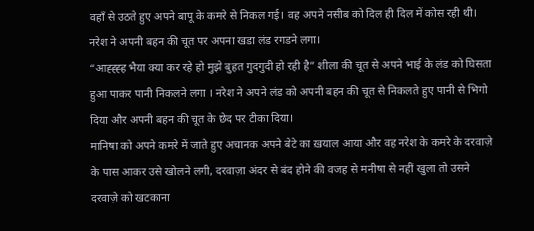वहाँ से उठते हुए अपने बापू के कमरे से निकल गई। वह अपने नसीब को दिल ही दिल में कोस रही थी।
नरेश ने अपनी बहन की चूत पर अपना खडा लंड रगडने लगा।
“आह्ह्ह्ह भैया क्या कर रहे हो मुझे बुहत गुदगुदी हो रही है” शीला की चूत से अपने भाई के लंड को घिसता हुआ पाकर पानी निकलने लगा । नरेश ने अपने लंड को अपनी बहन की चूत से निकलते हुए पानी से भिगो दिया और अपनी बहन की चूत के छेद पर टीका दिया।
मानिषा को अपने कमरे में जाते हुए अचानक अपने बेटे का ख़याल आया और वह नरेश के कमरे के दरवाज़े के पास आकर उसे खोलने लगी, दरवाज़ा अंदर से बंद होने की वजह से मनीषा से नहीं खुला तो उसने दरवाज़े को खटकाना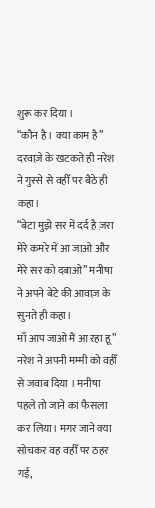शुरू कर दिया ।
“कौन है । क्या काम है” दरवाज़े के खटकते ही नरेश ने गुस्से से वहीँ पर बैठे ही कहा।
“बेटा मुझे सर में दर्द है ज़रा मेरे कमरे में आ जाओ और मेरे सर को दबाओ” मनीषा ने अपने बेटे की आवाज़ के सुनते ही कहा।
माँ आप जाओ मैं आ रहा हू” नरेश ने अपनी मम्मी को वहीँ से जवाब दिया । मनीषा पहले तो जाने का फैसला कर लिया। मगर जाने क्या सोचकर वह वहीँ पर ठहर गई,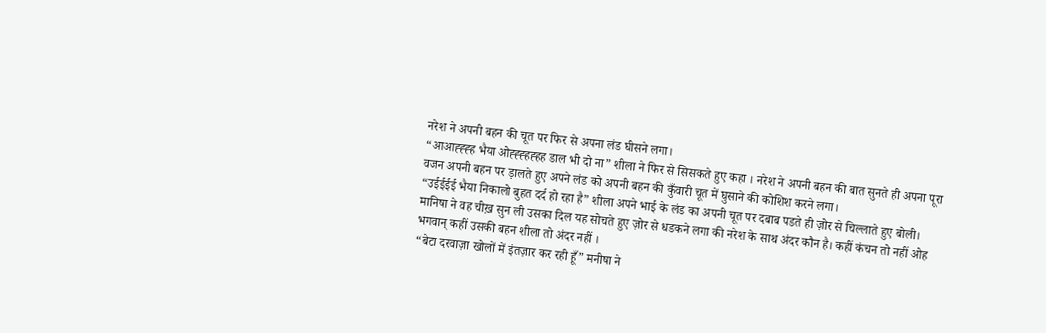नरेश ने अपनी बहन की चूत पर फिर से अपना लंड घीसने लगा।
“आआह्ह्ह्ह भैया ओह्ह्ह्हह्हह डाल भी दो ना” शीला ने फिर से सिसकते हुए कहा । नरेश ने अपनी बहन की बात सुनते ही अपना पूरा वजन अपनी बहन पर ड़ालते हुए अपने लंड को अपनी बहन की कुँवारी चूत में घुसाने की कोशिश करने लगा।
“उईईईई भैया निकालो बुहत दर्द हो रहा है” शीला अपने भाई के लंड का अपनी चूत पर दबाब पडते ही ज़ोर से चिल्लाते हुए बोली।
मानिषा ने वह चीख़ सुन ली उसका दिल यह सोचते हुए ज़ोर से धडकने लगा की नरेश के साथ अंदर कौन है। कहीं कंचन तो नहीं ओह भगवान् कहीं उसकी बहन शीला तो अंदर नहीं ।
“बेटा दरवाज़ा खोलों में इंतज़ार कर रही हूँ” मनीषा ने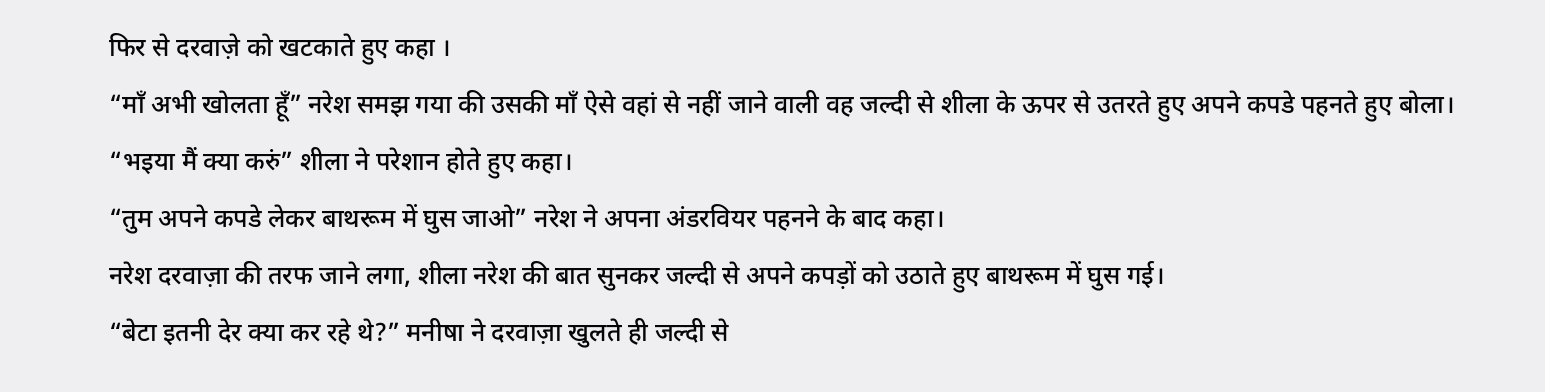फिर से दरवाज़े को खटकाते हुए कहा ।
“माँ अभी खोलता हूँ” नरेश समझ गया की उसकी माँ ऐसे वहां से नहीं जाने वाली वह जल्दी से शीला के ऊपर से उतरते हुए अपने कपडे पहनते हुए बोला।
“भइया मैं क्या करुं” शीला ने परेशान होते हुए कहा।
“तुम अपने कपडे लेकर बाथरूम में घुस जाओ” नरेश ने अपना अंडरवियर पहनने के बाद कहा।
नरेश दरवाज़ा की तरफ जाने लगा, शीला नरेश की बात सुनकर जल्दी से अपने कपड़ों को उठाते हुए बाथरूम में घुस गई।
“बेटा इतनी देर क्या कर रहे थे?” मनीषा ने दरवाज़ा खुलते ही जल्दी से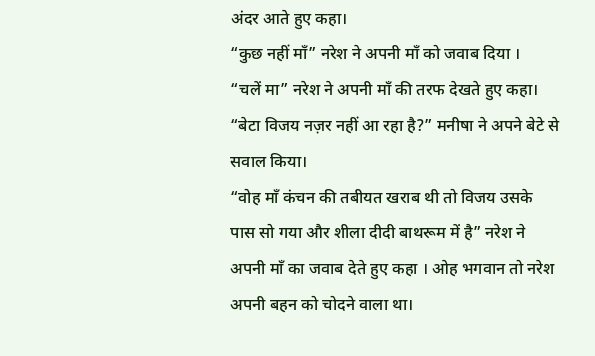अंदर आते हुए कहा।
“कुछ नहीं माँ” नरेश ने अपनी माँ को जवाब दिया ।
“चलें मा” नरेश ने अपनी माँ की तरफ देखते हुए कहा।
“बेटा विजय नज़र नहीं आ रहा है?” मनीषा ने अपने बेटे से सवाल किया।
“वोह माँ कंचन की तबीयत खराब थी तो विजय उसके पास सो गया और शीला दीदी बाथरूम में है” नरेश ने अपनी माँ का जवाब देते हुए कहा । ओह भगवान तो नरेश अपनी बहन को चोदने वाला था।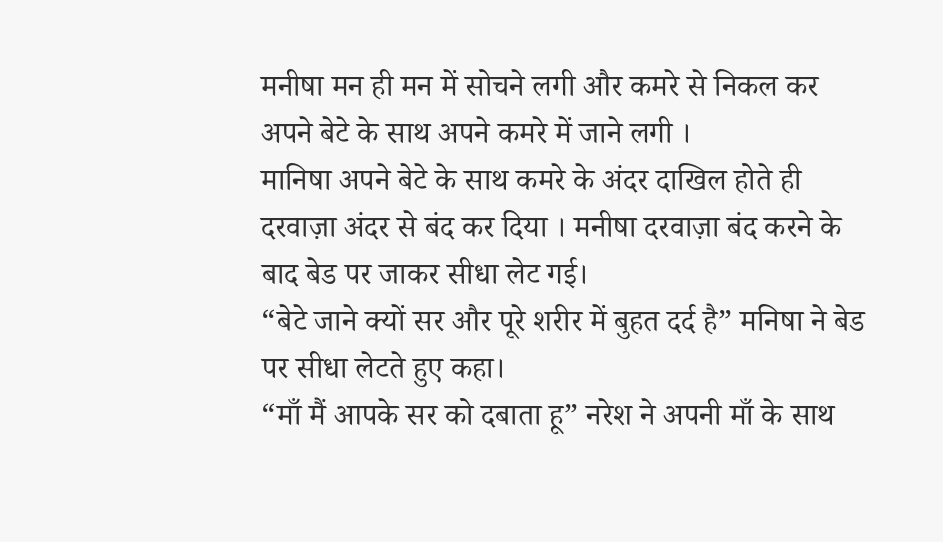मनीषा मन ही मन में सोचने लगी और कमरे से निकल कर अपने बेटे के साथ अपने कमरे में जाने लगी ।
मानिषा अपने बेटे के साथ कमरे के अंदर दाखिल होते ही दरवाज़ा अंदर से बंद कर दिया । मनीषा दरवाज़ा बंद करने के बाद बेड पर जाकर सीधा लेट गई।
“बेटे जाने क्यों सर और पूरे शरीर में बुहत दर्द है” मनिषा ने बेड पर सीधा लेटते हुए कहा।
“माँ मैं आपके सर को दबाता हू” नरेश ने अपनी माँ के साथ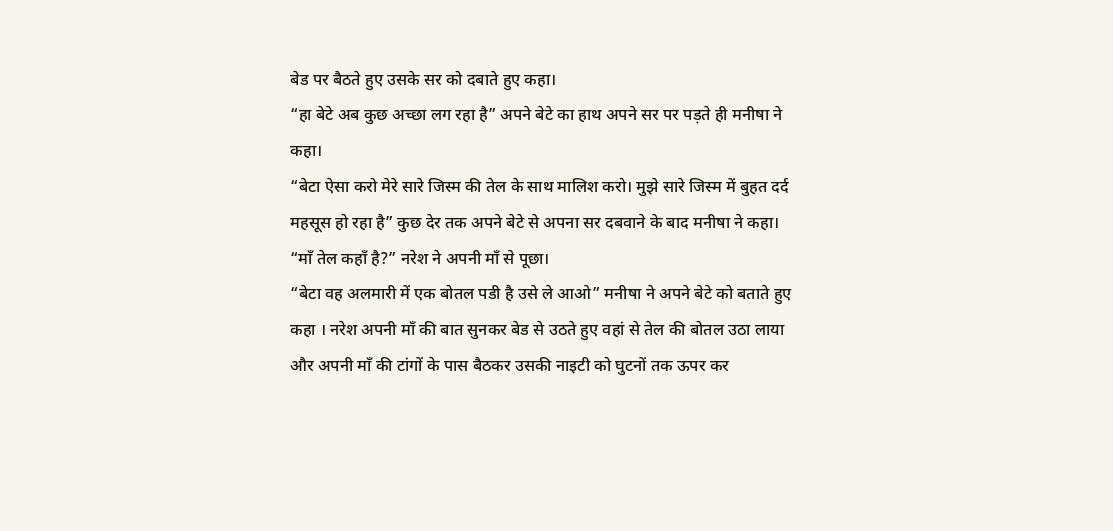बेड पर बैठते हुए उसके सर को दबाते हुए कहा।
“हा बेटे अब कुछ अच्छा लग रहा है” अपने बेटे का हाथ अपने सर पर पड़ते ही मनीषा ने कहा।
“बेटा ऐसा करो मेरे सारे जिस्म की तेल के साथ मालिश करो। मुझे सारे जिस्म में बुहत दर्द महसूस हो रहा है” कुछ देर तक अपने बेटे से अपना सर दबवाने के बाद मनीषा ने कहा।
“माँ तेल कहाँ है?” नरेश ने अपनी माँ से पूछा।
“बेटा वह अलमारी में एक बोतल पडी है उसे ले आओ” मनीषा ने अपने बेटे को बताते हुए कहा । नरेश अपनी माँ की बात सुनकर बेड से उठते हुए वहां से तेल की बोतल उठा लाया और अपनी माँ की टांगों के पास बैठकर उसकी नाइटी को घुटनों तक ऊपर कर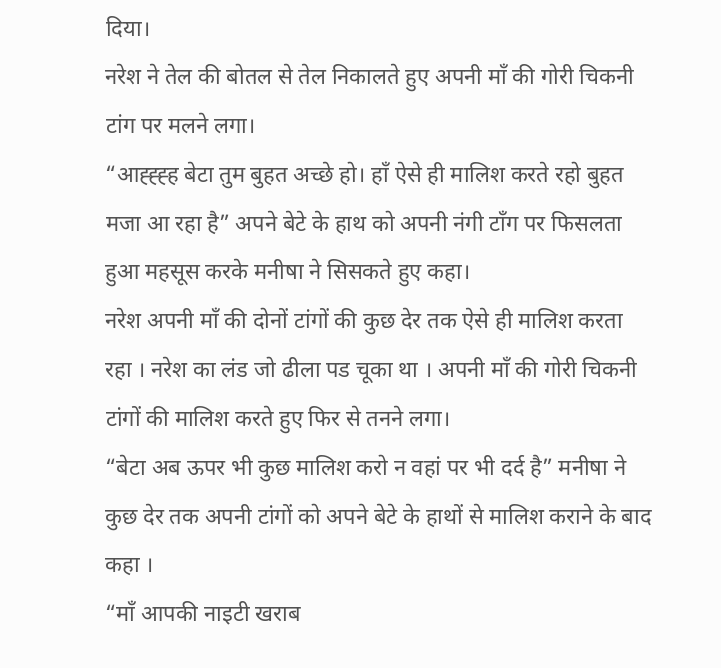दिया।
नरेश ने तेल की बोतल से तेल निकालते हुए अपनी माँ की गोरी चिकनी टांग पर मलने लगा।
“आह्ह्ह्ह बेटा तुम बुहत अच्छे हो। हाँ ऐसे ही मालिश करते रहो बुहत मजा आ रहा है” अपने बेटे के हाथ को अपनी नंगी टाँग पर फिसलता हुआ महसूस करके मनीषा ने सिसकते हुए कहा।
नरेश अपनी माँ की दोनों टांगों की कुछ देर तक ऐसे ही मालिश करता रहा । नरेश का लंड जो ढीला पड चूका था । अपनी माँ की गोरी चिकनी टांगों की मालिश करते हुए फिर से तनने लगा।
“बेटा अब ऊपर भी कुछ मालिश करो न वहां पर भी दर्द है” मनीषा ने कुछ देर तक अपनी टांगों को अपने बेटे के हाथों से मालिश कराने के बाद कहा ।
“माँ आपकी नाइटी खराब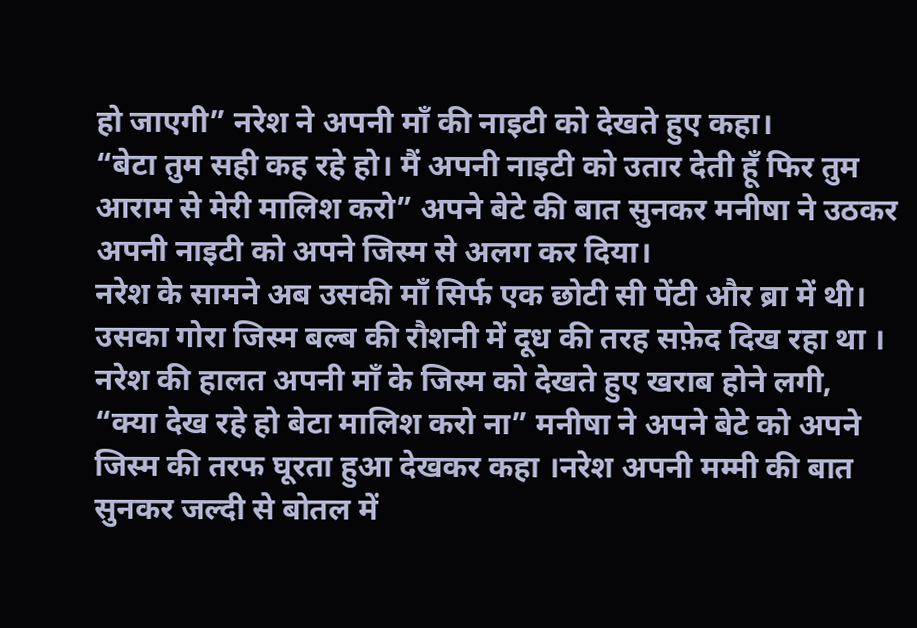हो जाएगी” नरेश ने अपनी माँ की नाइटी को देखते हुए कहा।
“बेटा तुम सही कह रहे हो। मैं अपनी नाइटी को उतार देती हूँ फिर तुम आराम से मेरी मालिश करो” अपने बेटे की बात सुनकर मनीषा ने उठकर अपनी नाइटी को अपने जिस्म से अलग कर दिया।
नरेश के सामने अब उसकी माँ सिर्फ एक छोटी सी पेंटी और ब्रा में थी। उसका गोरा जिस्म बल्ब की रौशनी में दूध की तरह सफ़ेद दिख रहा था । नरेश की हालत अपनी माँ के जिस्म को देखते हुए खराब होने लगी,
“क्या देख रहे हो बेटा मालिश करो ना” मनीषा ने अपने बेटे को अपने जिस्म की तरफ घूरता हुआ देखकर कहा ।नरेश अपनी मम्मी की बात सुनकर जल्दी से बोतल में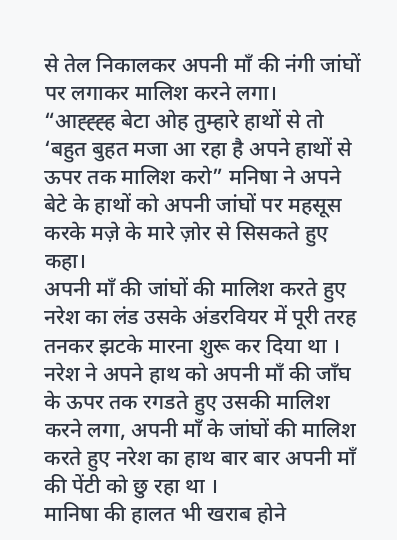से तेल निकालकर अपनी माँ की नंगी जांघों पर लगाकर मालिश करने लगा।
“आह्ह्ह्ह बेटा ओह तुम्हारे हाथों से तो ‘बहुत बुहत मजा आ रहा है अपने हाथों से ऊपर तक मालिश करो” मनिषा ने अपने बेटे के हाथों को अपनी जांघों पर महसूस करके मज़े के मारे ज़ोर से सिसकते हुए कहा।
अपनी माँ की जांघों की मालिश करते हुए नरेश का लंड उसके अंडरवियर में पूरी तरह तनकर झटके मारना शुरू कर दिया था । नरेश ने अपने हाथ को अपनी माँ की जाँघ के ऊपर तक रगडते हुए उसकी मालिश करने लगा, अपनी माँ के जांघों की मालिश करते हुए नरेश का हाथ बार बार अपनी माँ की पेंटी को छु रहा था ।
मानिषा की हालत भी खराब होने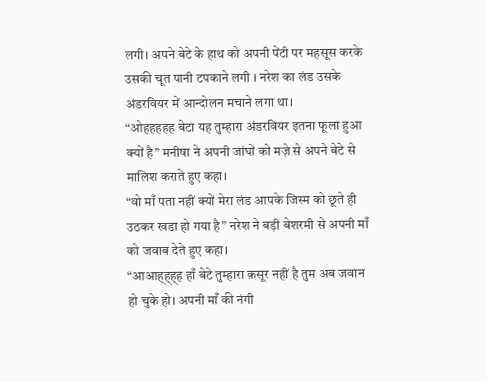लगी। अपने बेटे के हाथ को अपनी पेंटी पर महसूस करके उसकी चूत पानी टपकाने लगी । नरेश का लंड उसके अंडरवियर में आन्दोलन मचाने लगा था।
“ओहहहहह बेटा यह तुम्हारा अंडरवियर इतना फूला हुआ क्यों है” मनीषा ने अपनी जांघों को मज़े से अपने बेटे से मालिश कराते हुए कहा।
“वो माँ पता नहीं क्यों मेरा लंड आपके जिस्म को छूते ही उठकर खडा हो गया है” नरेश ने बड़ी बेशरमी से अपनी माँ को जवाब देते हुए कहा।
“आआह्ह्ह्ह हाँ बेटे तुम्हारा क़सूर नहीं है तुम अब जवान हो चुके हो। अपनी माँ की नंगी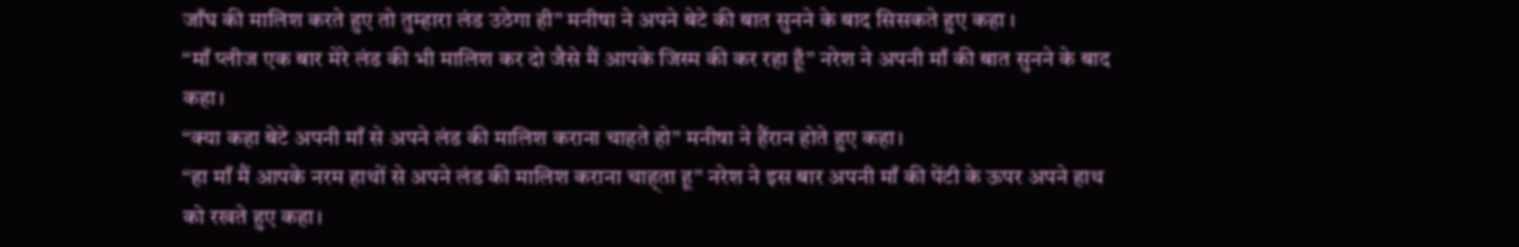जाँघ की मालिश करते हुए तो तुम्हारा लंड उठेगा ही” मनीषा ने अपने बेटे की बात सुनने के बाद सिसकते हुए कहा ।
“माँ प्लीज एक बार मेरे लंड की भी मालिश कर दो जैसे मैं आपके जिस्म की कर रहा हूँ” नरेश ने अपनी माँ की बात सुनने के बाद कहा।
“क्या कहा बेटे अपनी माँ से अपने लंड की मालिश कराना चाहते हो” मनीषा ने हैंरान होते हुए कहा।
“हा माँ मैं आपके नरम हाथों से अपने लंड की मालिश कराना चाह्ता हू” नरेश ने इस बार अपनी माँ की पेंटी के ऊपर अपने हाथ को रखते हुए कहा।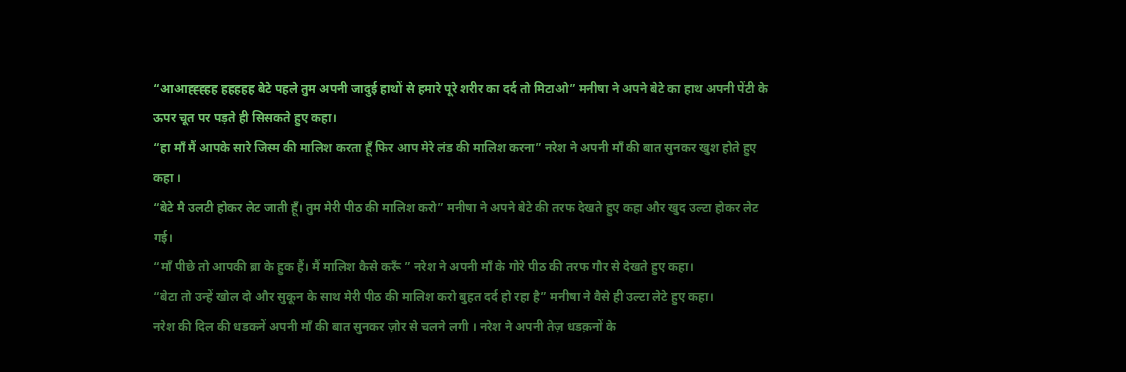“आआह्ह्ह्हह हहहहह बेटे पहले तुम अपनी जादुई हाथों से हमारे पूरे शरीर का दर्द तो मिटाओ” मनीषा ने अपने बेटे का हाथ अपनी पेंटी के ऊपर चूत पर पड़ते ही सिसकते हुए कहा।
“हा माँ मैं आपके सारे जिस्म की मालिश करता हूँ फिर आप मेरे लंड की मालिश करना” नरेश ने अपनी माँ की बात सुनकर खुश होते हुए कहा ।
“बेटे मै उलटी होकर लेट जाती हूँ। तुम मेरी पीठ की मालिश करो” मनीषा ने अपने बेटे की तरफ देखते हुए कहा और खुद उल्टा होकर लेट गई।
“माँ पीछे तो आपकी ब्रा के हुक हैं। मैं मालिश कैसे करूँ ” नरेश ने अपनी माँ के गोरे पीठ की तरफ गौर से देखते हुए कहा।
“बेटा तो उन्हें खोल दो और सुकून के साथ मेरी पीठ की मालिश करो बुहत दर्द हो रहा है” मनीषा ने वैसे ही उल्टा लेटे हुए कहा।
नरेश की दिल की धडकनें अपनी माँ की बात सुनकर ज़ोर से चलने लगी । नरेश ने अपनी तेज़ धडक़नों के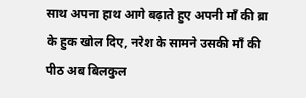साथ अपना हाथ आगे बढ़ाते हुए अपनी माँ की ब्रा के हुक खोल दिए, नरेश के सामने उसकी माँ की पीठ अब बिलकुल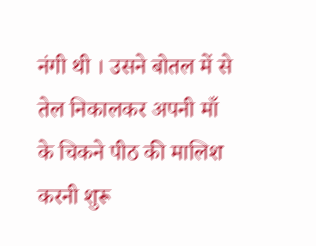नंगी थी । उसने बोतल में से तेल निकालकर अपनी माँ के चिकने पीठ की मालिश करनी शुरू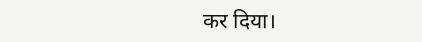कर दिया।